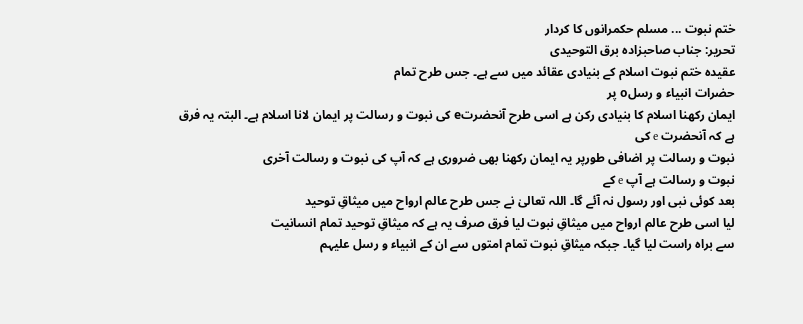ختم نبوت ... مسلم حکمرانوں کا کردار
تحریر: جناب صاحبزادہ برق التوحیدی
عقیدہ ختم نبوت اسلام کے بنیادی عقائد میں سے ہے۔ جس طرح تمام
حضرات انبیاء و رسلo پر
ایمان رکھنا اسلام کا بنیادی رکن ہے اسی طرح آنحضرتe کی نبوت و رسالت پر ایمان لانا اسلام ہے۔ البتہ یہ فرق
ہے کہ آنحضرت e کی
نبوت و رسالت پر اضافی طورپر یہ ایمان رکھنا بھی ضروری ہے کہ آپ کی نبوت و رسالت آخری
نبوت و رسالت ہے آپ e کے
بعد کوئی نبی اور رسول نہ آئے گا۔ اللہ تعالیٰ نے جس طرح عالم ارواح میں میثاقِ توحید
لیا اسی طرح عالم ارواح میں میثاقِ نبوت لیا فرق صرف یہ ہے کہ میثاقِ توحید تمام انسانیت
سے براہ راست لیا گیا۔ جبکہ میثاقِ نبوت تمام امتوں سے ان کے انبیاء و رسل علیہم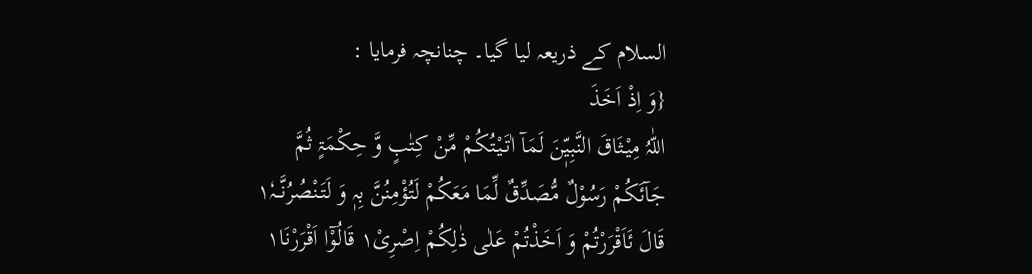السلام کے ذریعہ لیا گیا۔ چنانچہ فرمایا :
{وَ اِذْ اَخَذَ
اللّٰہُ مِیْثَاقَ النَّبِیّٖنَ لَمَآ اٰتَیْتُکُمْ مِّنْ کِتٰبٍ وَّ حِکْمَۃٍ ثُمَّ
جَآئَکُمْ رَسُوْلٌ مُّصَدِّقٌ لِّمَا مَعَکُمْ لَتُؤْمِنُنَّ بِہٖ وَ لَتَنْصُرُنَّــہٗ۱
قَالَ ئَاَقْرَرْتُمْ وَ اَخَذْتُمْ عَلٰی ذٰلِکُمْ اِصْرِیْ۱ قَالُوْٓا اَقْرَرْنَا۱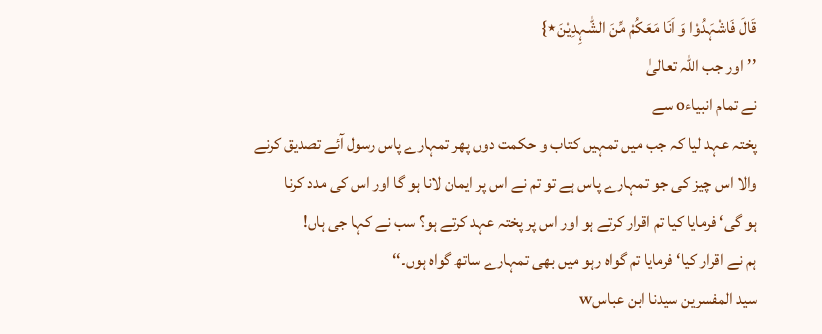قَالَ فَاشْہَدُوْا وَ اَنَا مَعَکُمْ مِّنَ الشّٰہِدِیْنَ٭}
’’اور جب اللہ تعالیٰ
نے تمام انبیاءo سے
پختہ عہد لیا کہ جب میں تمہیں کتاب و حکمت دوں پھر تمہارے پاس رسول آئے تصدیق کرنے
والا اس چیز کی جو تمہارے پاس ہے تو تم نے اس پر ایمان لانا ہو گا اور اس کی مدد کرنا
ہو گی‘ فرمایا کیا تم اقرار کرتے ہو اور اس پر پختہ عہد کرتے ہو؟ سب نے کہا جی ہاں!
ہم نے اقرار کیا‘ فرمایا تم گواہ رہو میں بھی تمہارے ساتھ گواہ ہوں۔‘‘
سید المفسرین سیدنا ابن عباسw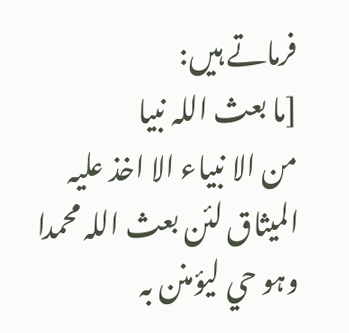فرماتے ہیں:
[ما بعث اللہ نبیا
من الا نبیاء الا اخذ علیہ المیثاق لئن بعث اللہ محمدا وہو حي لیؤمنن بہ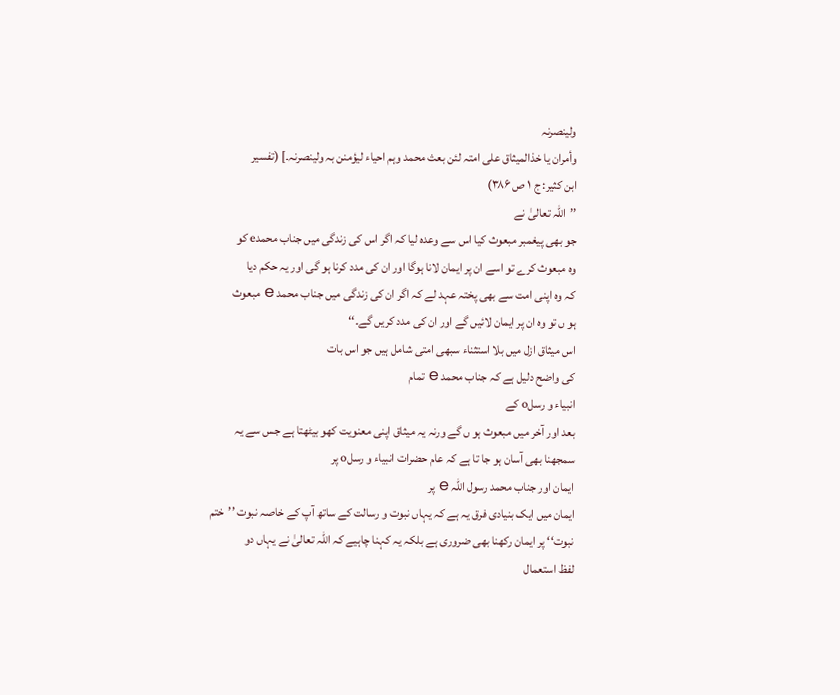ولینصرنہ
وأمران یا خذالمیثاق علی امتہ لئن بعث محمد وہم احیاء لیؤمنن بہ ولینصرنہ۔] (تفسیر
ابن کثیر: ج ۱ ص ۳۸۶)
’’اللہ تعالیٰ نے
جو بھی پیغمبر مبعوث کیا اس سے وعدہ لیا کہ اگر اس کی زندگی میں جناب محمدe کو
وہ مبعوث کرے تو اسے ان پر ایمان لانا ہوگا اور ان کی مدد کرنا ہو گی اور یہ حکم دیا
کہ وہ اپنی امت سے بھی پختہ عہد لے کہ اگر ان کی زندگی میں جناب محمد e مبعوث
ہو ں تو وہ ان پر ایمان لائیں گے اور ان کی مدد کریں گے۔‘‘
اس میثاق ازل میں بلا استثناء سبھی امتی شامل ہیں جو اس بات
کی واضح دلیل ہے کہ جناب محمد e تمام
انبیاء و رسلo کے
بعد اور آخر میں مبعوث ہو ں گے ورنہ یہ میثاق اپنی معنویت کھو بیٹھتا ہے جس سے یہ
سمجھنا بھی آسان ہو جا تا ہے کہ عام حضرات انبیاء و رسلo پر
ایمان اور جناب محمد رسول اللہ e پر
ایمان میں ایک بنیادی فرق یہ ہے کہ یہاں نبوت و رسالت کے ساتھ آپ کے خاصہ نبوت ’’ختم
نبوت‘‘ پر ایمان رکھنا بھی ضروری ہے بلکہ یہ کہنا چاہیے کہ اللہ تعالیٰ نے یہاں دو
لفظ استعمال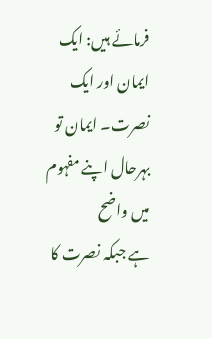فرمائے ہیں: ایک ایمان اور ایک نصرت۔ ایمان تو بہرحال اپنے مفہوم میں واضح
ہے جبکہ نصرت کا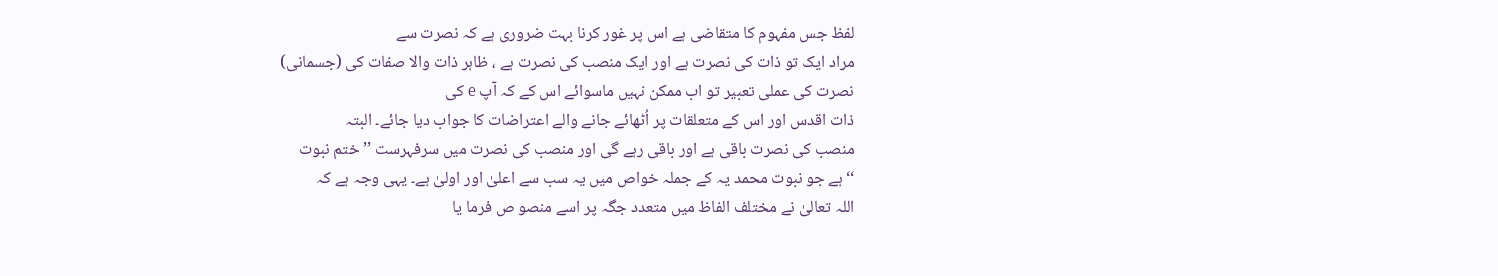لفظ جس مفہوم کا متقاضی ہے اس پر غور کرنا بہت ضروری ہے کہ نصرت سے
مراد ایک تو ذات کی نصرت ہے اور ایک منصب کی نصرت ہے ، ظاہر ذات والا صفات کی (جسمانی)
نصرت کی عملی تعبیر تو اب ممکن نہیں ماسوائے اس کے کہ آپ e کی
ذات اقدس اور اس کے متعلقات پر اُٹھائے جانے والے اعتراضات کا جواب دیا جائے۔ البتہ
منصب کی نصرت باقی ہے اور باقی رہے گی اور منصب کی نصرت میں سرفہرست ’’ ختم نبوت
‘‘ ہے جو نبوت محمد یہ کے جملہ خواص میں یہ سب سے اعلیٰ اور اولیٰ ہے۔ یہی وجہ ہے کہ
اللہ تعالیٰ نے مختلف الفاظ میں متعدد جگہ پر اسے منصو ص فرما یا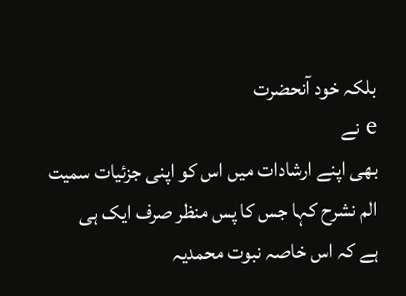بلکہ خود آنحضرت
e نے
بھی اپنے ارشادات میں اس کو اپنی جزئیات سمیت الم نشرح کہا جس کا پس منظر صرف ایک ہی
ہے کہ اس خاصہ نبوت محمدیہ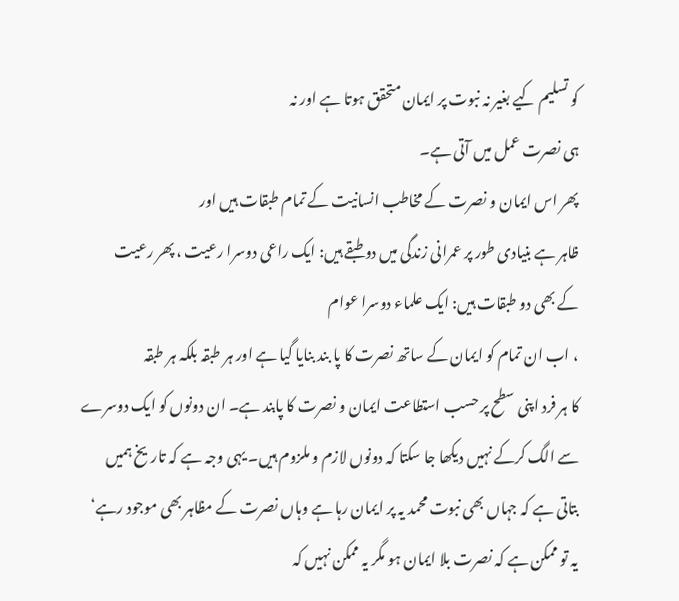کو تسلیم کیے بغیر نہ نبوت پر ایمان متحقق ہوتا ہے اور نہ
ہی نصرت عمل میں آتی ہے۔
پھر اس ایمان و نصرت کے مخاطب انسانیت کے تمام طبقات ہیں اور
ظاہر ہے بنیادی طور پر عمرانی زندگی میں دو طبقے ہیں: ایک راعی دوسرا رعیت ، پھر رعیت
کے بھی دو طبقات ہیں: ایک علماء دوسرا عوام
، اب ان تمام کو ایمان کے ساتھ نصرت کا پا بند بنایا گیا ہے اور ہر طبقہ بلکہ ہر طبقہ
کا ہر فرد اپنی سطح پر حسب استطاعت ایمان و نصرت کا پابند ہے۔ ان دونوں کو ایک دوسرے
سے الگ کرکے نہیں دیکھا جا سکتا کہ دونوں لازم و ملزوم ہیں۔ یہی وجہ ہے کہ تاریخ ہمیں
بتاتی ہے کہ جہاں بھی نبوت محمد یہ پر ایمان رہا ہے وہاں نصرت کے مظاہر بھی موجود رہے‘
یہ تو ممکن ہے کہ نصرت بلا ایمان ہو مگر یہ ممکن نہیں کہ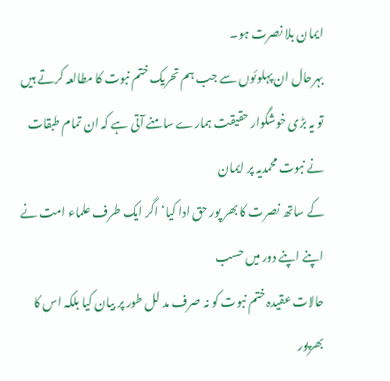ایمان بلا نصرت ہو۔
بہرحال ان پہلوئوں سے جب ہم تحریک ختم نبوت کا مطالعہ کرتے ہیں
تو یہ بڑی خوشگوار حقیقت ہمارے سامنے آتی ہے کہ ان تمام طبقات نے نبوت محمدیہ پر ایمان
کے ساتھ نصرت کا بھر پور حق ادا کیا‘ اگر ایک طرف علماء امت نے اپنے اپنے دور میں حسب
حالات عقیدہ ختم نبوت کو نہ صرف مد لل طور پر بیان کیا بلکہ اس کا بھرپور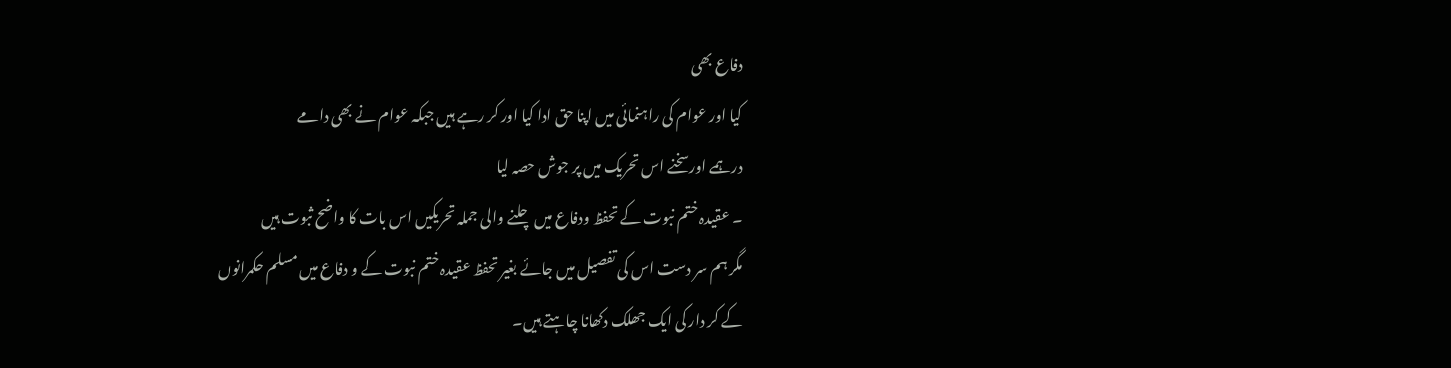دفاع بھی
کیا اور عوام کی راہنمائی میں اپنا حق ادا کیا اور کر رہے ہیں جبکہ عوام نے بھی دامے
در ہمے اورسخنے اس تحریک میں پر جوش حصہ لیا
۔ عقیدہ ختم نبوت کے تحفظ ودفاع میں چلنے والی جملہ تحریکیں اس بات کا واضح ثبوت ہیں
مگر ہم سر دست اس کی تفصیل میں جائے بغیر تحفظ عقیدہ ختم نبوت کے و دفاع میں مسلم حکمرانوں
کے کر دار کی ایک جھلک دکھانا چاہتے ہیں۔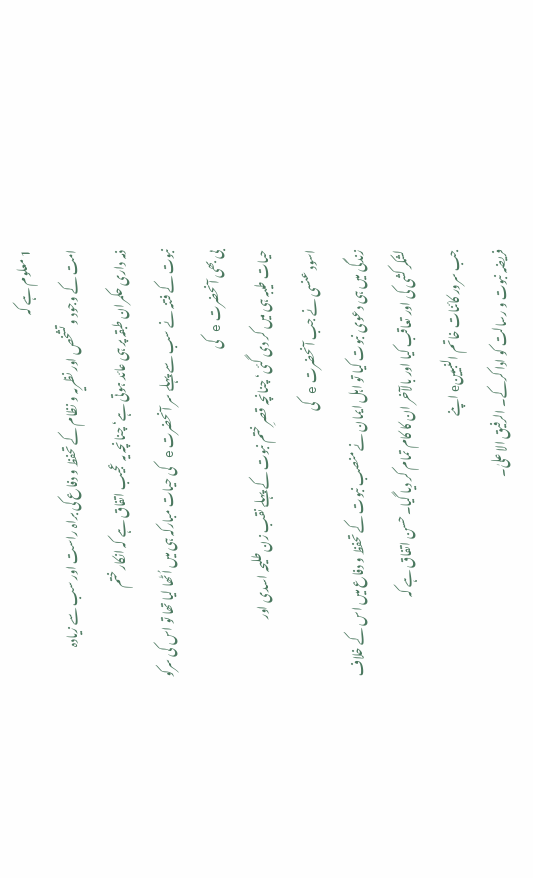1 معلوم ہے کہ
امت کے وجود و تشخص اور نظریہ و نظام کے تحفظ و دفاع کی براہ راست اور سب سے زیادہ
ذمہ داری حکمران طبقہ پر ہی عائد ہوتی ہے‘ چنانچہ یہ عجیب اتفاق ہے کہ انکار ختم
نبوت کے فتنہ نے سب سے پہلے سر آنحضرت e کی حیات مبارکہ ہی میں اُٹھا لیا تھا تو اس کی سرکو
بی بھی آنحضرت e کی
حیات طیبہ ہی میں کر دی گئی‘ چنانچہ قصرِ ختم نبوت کے پہلے نقب زن طلیحہ اسدی اور
اسود عنسی نے جب آنحضرت e کی
زندگی میں ہی دعوی نبوت کیا تو اہل ایمان نے منصب نبوت کے تحفظ و دفاع میں اس کے خلاف
لشکر کشی کی اور تعاقب کیا اور بالآخر ان کا کام تمام کر دیا گیا۔ حسن اتفاق ہے کہ
جب سرور کائنات خاتم النبیینe اپنے
فریضہ نبوت و رسالت کو ادا کرکے۔ الرفیق الا علیٰ۔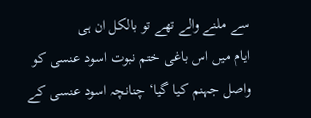سے ملنے والے تھے تو بالکل ان ہی
ایام میں اس باغی ختم نبوت اسود عنسی کو واصل جہنم کیا گیا‘ چنانچہ اسود عنسی کے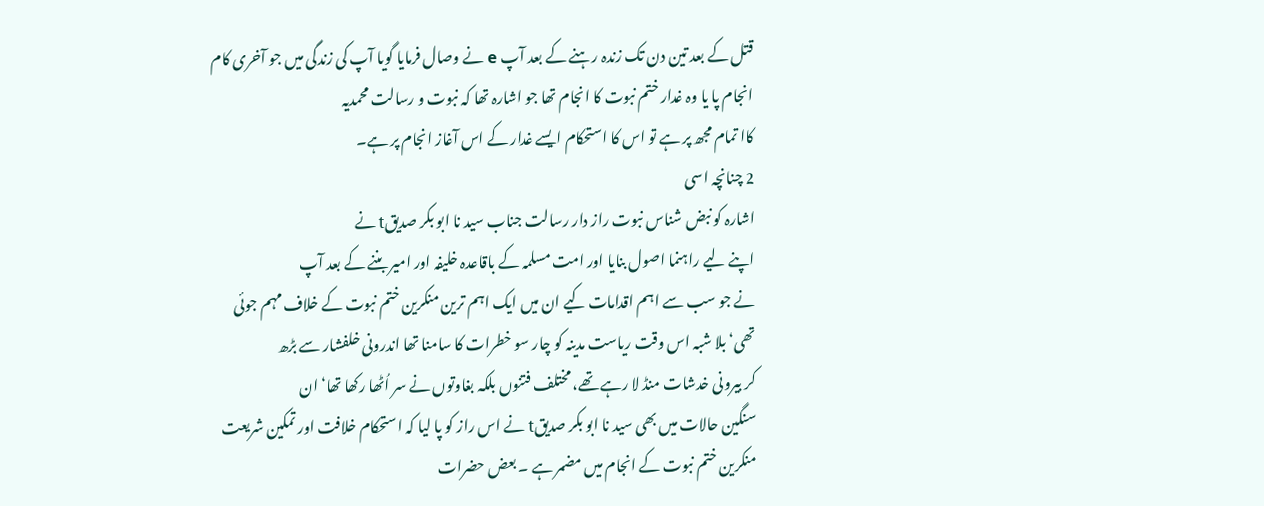قتل کے بعد تین دن تک زندہ رہنے کے بعد آپ e نے وصال فرمایا گویا آپ کی زندگی میں جو آخری کام
انجام پا یا وہ غدار ختم نبوت کا انجام تھا جو اشارہ تھا کہ نبوت و رسالت محمدیہ
کاا تمام مجھ پر ہے تو اس کا استحکام ایسے غدار کے اس آغاز انجام پر ہے۔
2 چنانچہ اسی
اشارہ کو نبض شناس نبوت راز دار رسالت جناب سید نا ابو بکر صدیقt نے
اپنے لیے راہنما اصول بنایا اور امت مسلمہ کے باقاعدہ خلیفہ اور امیر بننے کے بعد آپ
نے جو سب سے اہم اقدامات کیے ان میں ایک اہم ترین منکرین ختم نبوت کے خلاف مہم جوئی
تھی‘ بلا شبہ اس وقت ریاست مدینہ کو چار سو خطرات کا سامنا تھا اندرونی خلفشار سے بڑھ
کر بیرونی خدشات منڈ لا رہے تھے، مختلف فتنوں بلکہ بغاوتوں نے سر اُٹھا رکھا تھا‘ ان
سنگین حالات میں بھی سید نا ابو بکر صدیقt نے اس راز کو پا لیا کہ استحکام خلافت اور تمکین شریعت
منکرین ختم نبوت کے انجام میں مضمر ہے ۔ بعض حضرات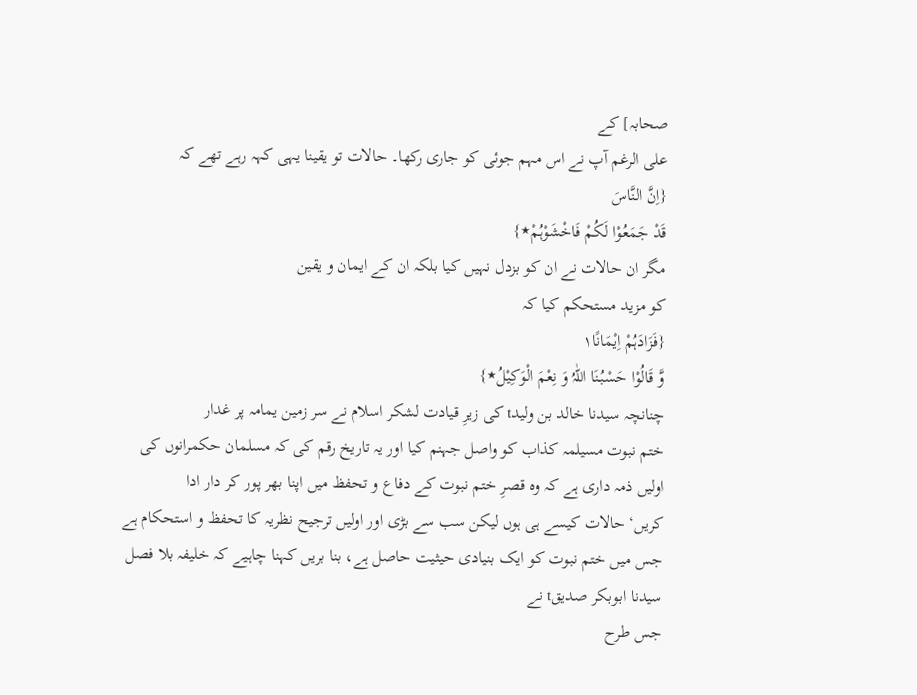صحابہ] کے
علی الرغم آپ نے اس مہم جوئی کو جاری رکھا۔ حالات تو یقینا یہی کہہ رہے تھے کہ
{اِنَّ النَّاسَ
قَدْ جَمَعُوْا لَکُمْ فَاخْشَوْہُمْ٭}
مگر ان حالات نے ان کو بزدل نہیں کیا بلکہ ان کے ایمان و یقین
کو مزید مستحکم کیا کہ
{فَزَادَہُمْ اِیْمَانًا۱
وَّ قَالُوْا حَسْبُنَا اللّٰہُ وَ نِعْمَ الْوَکِیْلُ٭}
چنانچہ سیدنا خالد بن ولیدt کی زیرِ قیادت لشکر اسلام نے سر زمین یمامہ پر غدار
ختم نبوت مسیلمہ کذاب کو واصل جہنم کیا اور یہ تاریخ رقم کی کہ مسلمان حکمرانوں کی
اولیں ذمہ داری ہے کہ وہ قصرِ ختم نبوت کے دفاع و تحفظ میں اپنا بھر پور کر دار ادا
کریں‘ حالات کیسے ہی ہوں لیکن سب سے بڑی اور اولیں ترجیح نظریہ کا تحفظ و استحکام ہے
جس میں ختم نبوت کو ایک بنیادی حیثیت حاصل ہے، بنا بریں کہنا چاہیے کہ خلیفہ بلا فصل
سیدنا ابوبکر صدیقt نے
جس طرح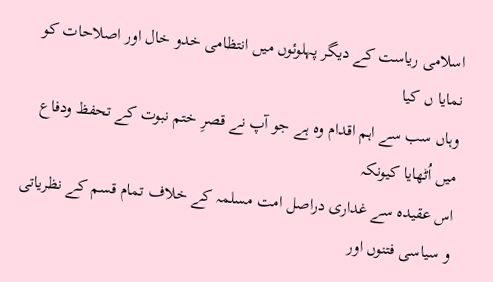اسلامی ریاست کے دیگر پہلوئوں میں انتظامی خدو خال اور اصلاحات کو نمایا ں کیا
وہاں سب سے اہم اقدام وہ ہے جو آپ نے قصرِ ختم نبوت کے تحفظ ودفاع میں اُٹھایا کیونکہ
اس عقیدہ سے غداری دراصل امت مسلمہ کے خلاف تمام قسم کے نظریاتی و سیاسی فتنوں اور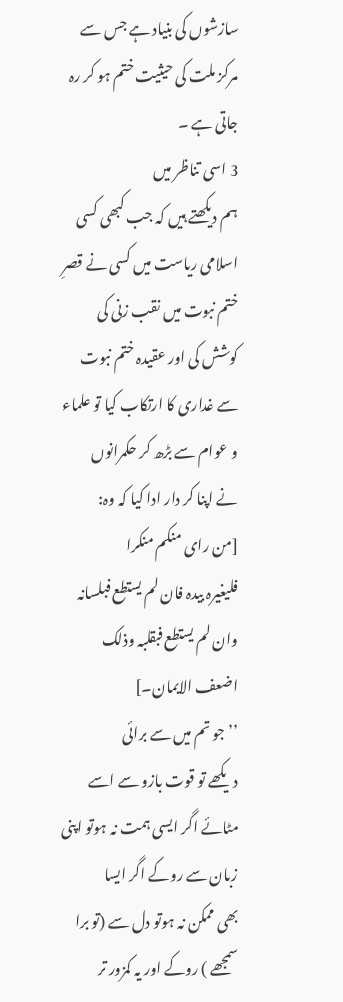سازشوں کی بنیاد ہے جس سے مرکز ملت کی حیثیت ختم ہو کر رہ جاتی ہے ۔
3 اسی تناظر میں
ہم دیکھتے ہیں کہ جب کبھی کسی اسلامی ریاست میں کسی نے قصرِ ختم نبوت میں نقب زنی کی
کوشش کی اور عقیدہ ختم نبوت سے غداری کا ارتکاب کیا تو علماء و عوام سے بڑھ کر حکمرانوں
نے اپنا کر دار ادا کیا کہ وہ:
[من رای منکم منکرا
فلیغیرہ بیدہ فان لم یستطع فبلسانہ وان لم یستطع فبقلبہ وذلک اضعف الایمان۔]
’’جو تم میں سے برائی
دیکھے تو قوت بازو سے اسے مٹائے اگر ایسی ہمت نہ ہوتو اپنی زبان سے روکے اگر ایسا
بھی ممکن نہ ہوتو دل سے (تو برا سمجھے ) روکے اور یہ کمزور تر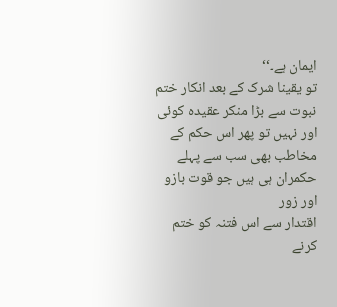ایمان ہے۔‘‘
تو یقینا شرک کے بعد انکار ختم نبوت سے بڑا منکر عقیدہ کوئی
اور نہیں تو پھر اس حکم کے مخاطب بھی سب سے پہلے حکمران ہی ہیں جو قوت بازو اور زور
اقتدار سے اس فتنہ کو ختم کرنے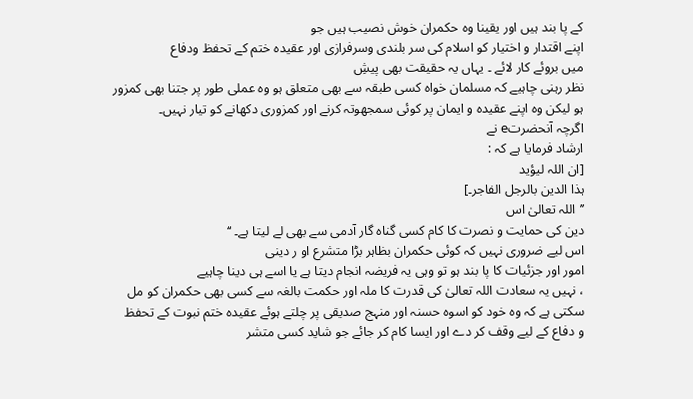کے پا بند ہیں اور یقینا وہ حکمران خوش نصیب ہیں جو
اپنے اقتدار و اختیار کو اسلام کی سر بلندی وسرفرازی اور عقیدہ ختم کے تحفظ ودفاع
میں بروئے کار لائے ۔ یہاں یہ حقیقت بھی پیشِ
نظر رہنی چاہیے کہ مسلمان خواہ کسی طبقہ سے بھی متعلق ہو وہ عملی طور پر جتنا بھی کمزور
ہو لیکن وہ اپنے عقیدہ و ایمان پر کوئی سمجھوتہ کرنے اور کمزوری دکھانے کو تیار نہیں۔
اگرچہ آنحضرتe نے
ارشاد فرمایا ہے کہ :
[ان اللہ لیؤید
ہذا الدین بالرجل الفاجر۔]
’’اللہ تعالیٰ اس
دین کی حمایت و نصرت کا کام کسی گناہ گار آدمی سے بھی لے لیتا ہے۔ ‘‘
اس لیے ضروری نہیں کہ کوئی حکمران بظاہر بڑا متشرع او ر دینی
امور اور جزئیات کا پا بند ہو تو وہی یہ فریضہ انجام دیتا ہے یا اسے ہی دینا چاہیے
، نہیں یہ سعادت اللہ تعالیٰ کی قدرت کا ملہ اور حکمت بالغہ سے کسی بھی حکمران کو مل
سکتی ہے کہ وہ خود کو اسوہ حسنہ اور منہج صدیقی پر چلتے ہوئے عقیدہ ختم نبوت کے تحفظ
و دفاع کے لیے وقف کر دے اور ایسا کام کر جائے جو شاید کسی متشر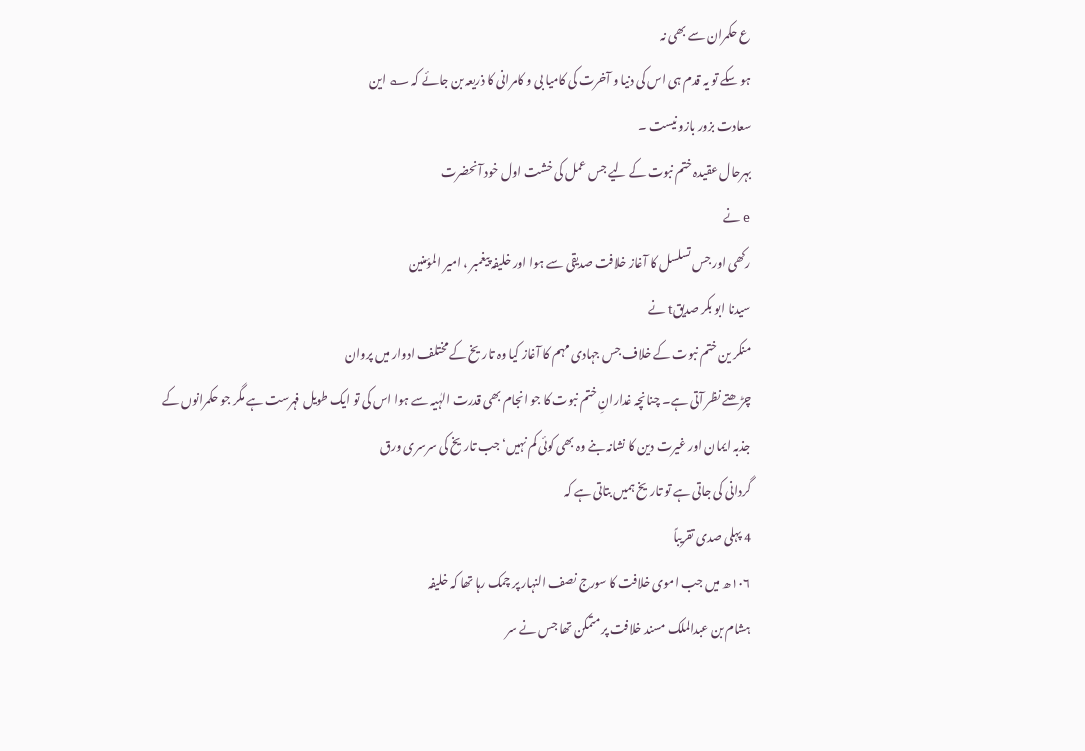ع حکمران سے بھی نہ
ہو سکے تو یہ قدم ہی اس کی دنیا و آخرت کی کامیا بی و کامرانی کا ذریعہ بن جائے کہ ؎ این
سعادت بزور بازو نیست ۔
بہرحال عقیدہ ختم نبوت کے لیے جس عمل کی خشت اول خود آنحضرت
e نے
رکھی اور جس تسلسل کا آغاز خلافت صدیقی سے ہوا اور خلیفہ پیغمبر ، امیر المؤمنین
سیدنا ابو بکر صدیقt نے
منکر ین ختم نبوت کے خلاف جس جہادی مہم کا آغاز کیا وہ تاریخ کے مختلف ادوار میں پروان
چڑھتے نظر آتی ہے۔ چنانچہ غدارانِ ختم نبوت کا جو انجام بھی قدرت الہٰیہ سے ہوا اس کی تو ایک طویل فہرست ہے مگر جو حکمرانوں کے
جذبہ ایمان اور غیرت دین کا نشانہ بنے وہ بھی کوئی کم نہیں‘ جب تاریخ کی سرسری ورق
گردانی کی جاتی ہے تو تاریخ ہمیں بتاتی ہے کہ
4 پہلی صدی تقریباً
۱۰۶ھ میں جب اموی خلافت کا سورج نصف النہار پر چمک رہا تھا کہ خلیفہ
ہشام بن عبدالملک مسند خلافت پر متمکن تھا جس نے سر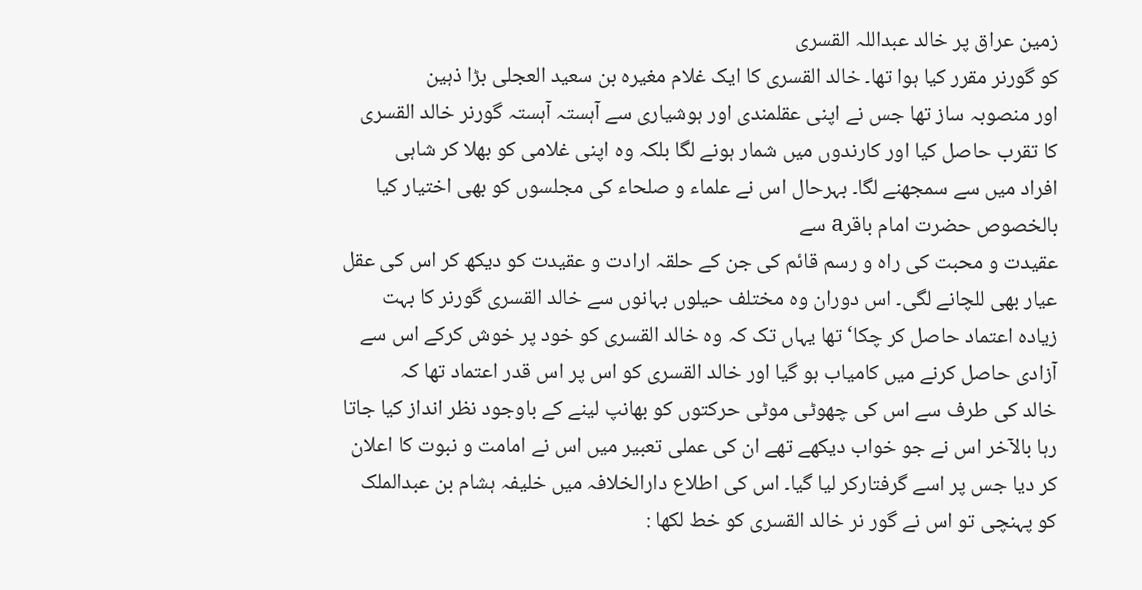زمین عراق پر خالد عبداللہ القسری
کو گورنر مقرر کیا ہوا تھا۔ خالد القسری کا ایک غلام مغیرہ بن سعید العجلی بڑا ذہین
اور منصوبہ ساز تھا جس نے اپنی عقلمندی اور ہوشیاری سے آہستہ آہستہ گورنر خالد القسری
کا تقرب حاصل کیا اور کارندوں میں شمار ہونے لگا بلکہ وہ اپنی غلامی کو بھلا کر شاہی
افراد میں سے سمجھنے لگا۔ بہرحال اس نے علماء و صلحاء کی مجلسوں کو بھی اختیار کیا
بالخصوص حضرت امام باقرa سے
عقیدت و محبت کی راہ و رسم قائم کی جن کے حلقہ ارادت و عقیدت کو دیکھ کر اس کی عقل
عیار بھی للچانے لگی۔ اس دوران وہ مختلف حیلوں بہانوں سے خالد القسری گورنر کا بہت
زیادہ اعتماد حاصل کر چکا‘ تھا یہاں تک کہ وہ خالد القسری کو خود پر خوش کرکے اس سے
آزادی حاصل کرنے میں کامیاب ہو گیا اور خالد القسری کو اس پر اس قدر اعتماد تھا کہ
خالد کی طرف سے اس کی چھوٹی موٹی حرکتوں کو بھانپ لینے کے باوجود نظر انداز کیا جاتا
رہا بالآخر اس نے جو خواب دیکھے تھے ان کی عملی تعبیر میں اس نے امامت و نبوت کا اعلان
کر دیا جس پر اسے گرفتارکر لیا گیا۔ اس کی اطلاع دارالخلافہ میں خلیفہ ہشام بن عبدالملک
کو پہنچی تو اس نے گور نر خالد القسری کو خط لکھا :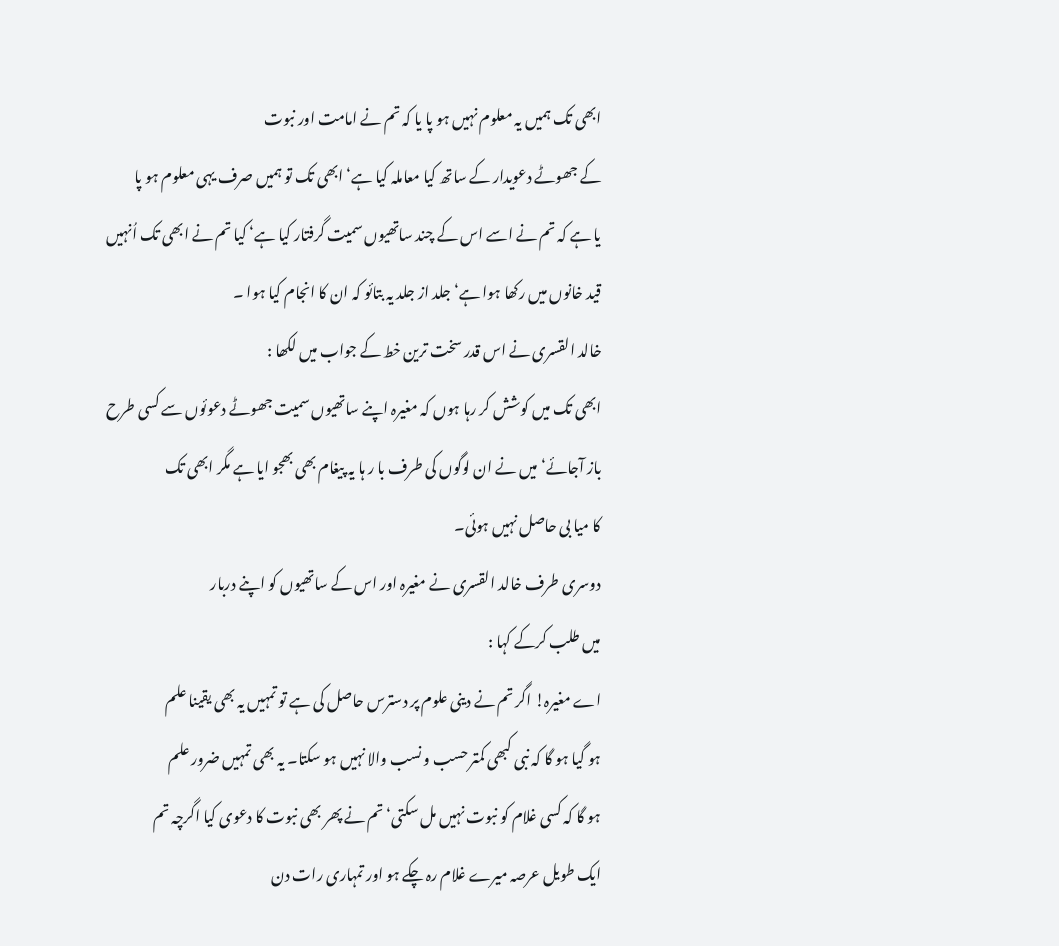ابھی تک ہمیں یہ معلوم نہیں ہو پا یا کہ تم نے امامت اور نبوت
کے جھوٹے دعویدار کے ساتھ کیا معاملہ کیا ہے‘ ابھی تک تو ہمیں صرف یہی معلوم ہو پا
یا ہے کہ تم نے اسے اس کے چند ساتھیوں سمیت گرفتار کیا ہے‘ کیا تم نے ابھی تک اُنہیں
قید خانوں میں رکھا ہوا ہے‘ جلد از جلد یہ بتائو کہ ان کا انجام کیا ہوا ۔
خالد القسری نے اس قدر سخت ترین خط کے جواب میں لکھا :
ابھی تک میں کوشش کر رہا ہوں کہ مغیرہ اپنے ساتھیوں سمیت جھوٹے دعوئوں سے کسی طرح
باز آجائے‘ میں نے ان لوگوں کی طرف با ر ہا یہ پیغام بھی بھجو ایا ہے مگر ابھی تک
کا میا بی حاصل نہیں ہوئی۔
دوسری طرف خالد القسری نے مغیرہ اور اس کے ساتھیوں کو اپنے دربار
میں طلب کرکے کہا :
اے مغیرہ! اگر تم نے دینی علوم پر دسترس حاصل کی ہے تو تمہیں یہ بھی یقینا علم
ہو گیا ہو گا کہ نبی کبھی کمتر حسب و نسب والا نہیں ہو سکتا۔ یہ بھی تمہیں ضرور علم
ہو گا کہ کسی غلام کو نبوت نہیں مل سکتی‘ تم نے پھر بھی نبوت کا دعوی کیا اگرچہ تم
ایک طویل عرصہ میرے غلام رہ چکے ہو اور تمہاری رات دن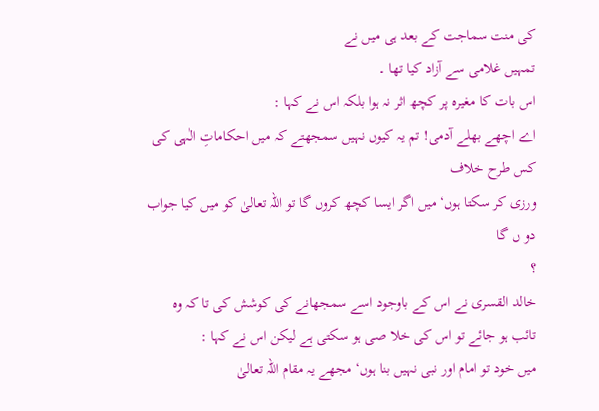کی منت سماجت کے بعد ہی میں نے
تمہیں غلامی سے آزاد کیا تھا ۔
اس بات کا مغیرہ پر کچھ اثر نہ ہوا بلکہ اس نے کہا :
اے اچھے بھلے آدمی! تم یہ کیوں نہیں سمجھتے کہ میں احکاماتِ الٰہی کی کس طرح خلاف
ورزی کر سکتا ہوں‘ میں اگر ایسا کچھ کروں گا تو اللہ تعالیٰ کو میں کیا جواب دو ں گا
؟
خالد القسری نے اس کے باوجود اسے سمجھانے کی کوشش کی تا کہ وہ
تائب ہو جائے تو اس کی خلا صی ہو سکتی ہے لیکن اس نے کہا :
میں خود تو امام اور نبی نہیں بنا ہوں‘ مجھے یہ مقام اللہ تعالیٰ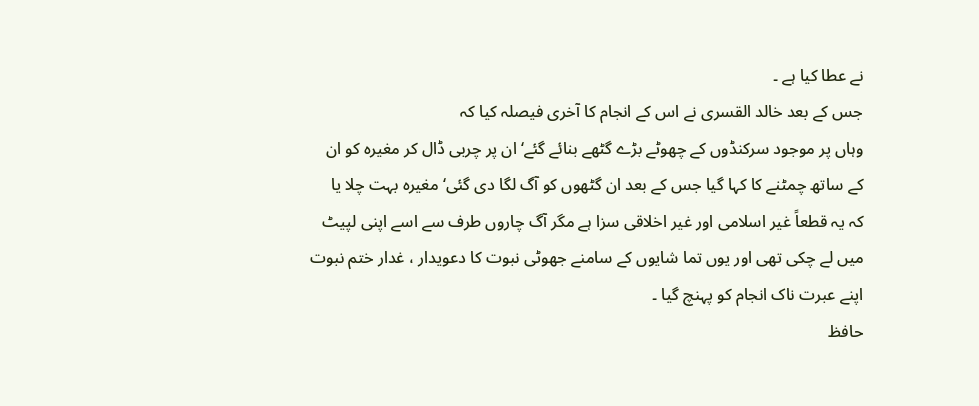نے عطا کیا ہے ۔
جس کے بعد خالد القسری نے اس کے انجام کا آخری فیصلہ کیا کہ
وہاں پر موجود سرکنڈوں کے چھوٹے بڑے گٹھے بنائے گئے‘ ان پر چربی ڈال کر مغیرہ کو ان
کے ساتھ چمٹنے کا کہا گیا جس کے بعد ان گٹھوں کو آگ لگا دی گئی‘ مغیرہ بہت چلا یا
کہ یہ قطعاً غیر اسلامی اور غیر اخلاقی سزا ہے مگر آگ چاروں طرف سے اسے اپنی لپیٹ
میں لے چکی تھی اور یوں تما شایوں کے سامنے جھوٹی نبوت کا دعویدار ، غدار ختم نبوت
اپنے عبرت ناک انجام کو پہنچ گیا ۔
حافظ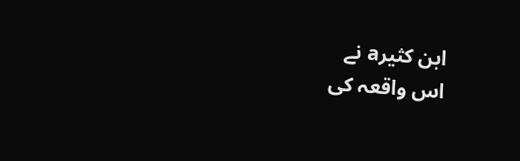ابن کثیرa نے
اس واقعہ کی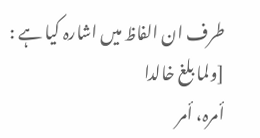طرف ان الفاظ میں اشارہ کیا ہے :
[ولما بلغ خالدا
أمرہ، أمر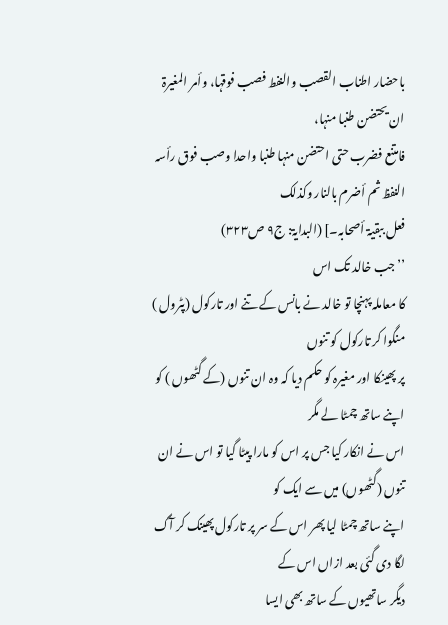باحضار اطناب القصب والنفط فصب فوقہا، وأمر المغیرۃ ان یحتضن طنبا منہا،
فامتنع فضرب حتی احتضن منہا طنبا واحدا وصب فوق رأسہ النفظ ثم أضرم بالنار وکذلک
فعل ببقیۃ أصحابہ۔] (البدایۃ: ج۹ ص۳۲۳)
’’جب خالد تک اس
کا معاملہ پہنچا تو خالد نے بانس کے تنے اور تارکول (پٹرول ) منگوا کر تارکول کو تنوں
پر پھینکا اور مغیرہ کو حکم دیا کہ وہ ان تنوں (کے گٹھوں ) کو اپنے ساتھ چمٹا لے مگر
اس نے انکار کیا جس پر اس کو مارا پیٹا گیا تو اس نے ان تنوں (گٹھوں) میں سے ایک کو
اپنے ساتھ چمٹا لیا پھر اس کے سر پر تارکول پھینک کر آگ لگا دی گئی بعد ازاں اس کے
دیگر ساتھیوں کے ساتھ بھی ایسا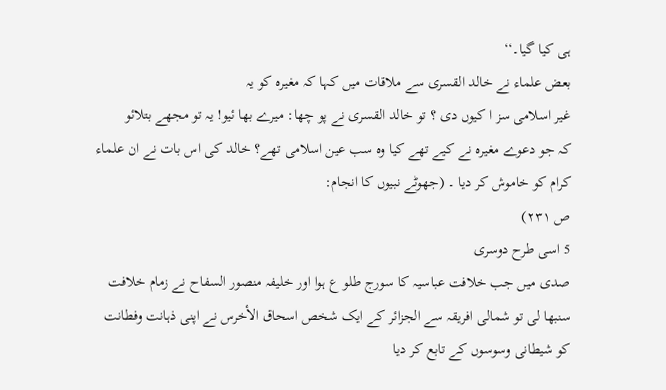ہی کیا گیا۔‘‘
بعض علماء نے خالد القسری سے ملاقات میں کہا کہ مغیرہ کو یہ
غیر اسلامی سز ا کیوں دی ؟ تو خالد القسری نے پو چھا: میرے بھا ئیو! یہ تو مجھے بتلائو
کہ جو دعوے مغیرہ نے کیے تھے کیا وہ سب عین اسلامی تھے؟ خالد کی اس بات نے ان علماء
کرام کو خاموش کر دیا ۔ (جھوٹے نبیوں کا انجام:
ص ۲۳۱)
5 اسی طرح دوسری
صدی میں جب خلافت عباسیہ کا سورج طلو ع ہوا اور خلیفہ منصور السفاح نے زمام خلافت
سنبھا لی تو شمالی افریقہ سے الجزائر کے ایک شخص اسحاق الأخرس نے اپنی ذہانت وفطانت
کو شیطانی وسوسوں کے تابع کر دیا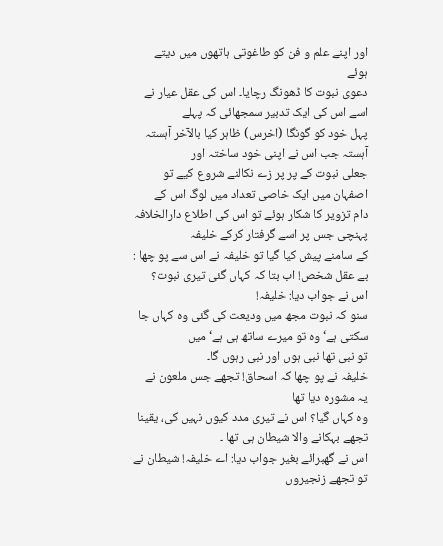اور اپنے علم و فن کو طاغوتی ہاتھوں میں دیتے ہوئے
دعوی نبوت کا ڈھونگ رچایا۔ اس کی عقل عیار نے اسے اس کی ایک تدبیر سمجھائی کہ پہلے
پہل خود کو گونگا (اخرس) ظاہر کیا بالآخر آہستہ آہستہ جب اس نے اپنی خود ساختہ اور
جعلی نبوت کے پر پر زے نکالنے شروع کیے تو اصفہان میں ایک خاصی تعداد میں لوگ اس کے
دام تزویر کا شکار ہوئے تو اس کی اطلاع دارالخلافہ پہنچی جس پر اسے گرفتار کرکے خلیفہ
کے سامنے پیش کیا گیا تو خلیفہ نے اس سے پو چھا :
بے عقل شخص! اب بتا کہ کہاں گئی تیری نبوت؟
اس نے جواب دیا: خلیفہ!
سنو کہ نبوت مجھ میں ودیعت کی گئی وہ کہاں جا سکتی ہے‘ وہ تو میرے ساتھ ہی ہے‘ میں
تو نبی تھا نبی ہوں اور نبی رہوں گا۔
خلیفہ نے پو چھا کہ اسحاق! تجھے جس ملعون نے یہ مشورہ دیا تھا
وہ کہاں گیا؟ اس نے تیری مدد کیوں نہیں کی، یقینا تجھے بہکانے والا شیطان ہی تھا ۔
اس نے گھبرائے بغیر جواب دیا: اے خلیفہ! شیطان نے تو تجھے زنجیروں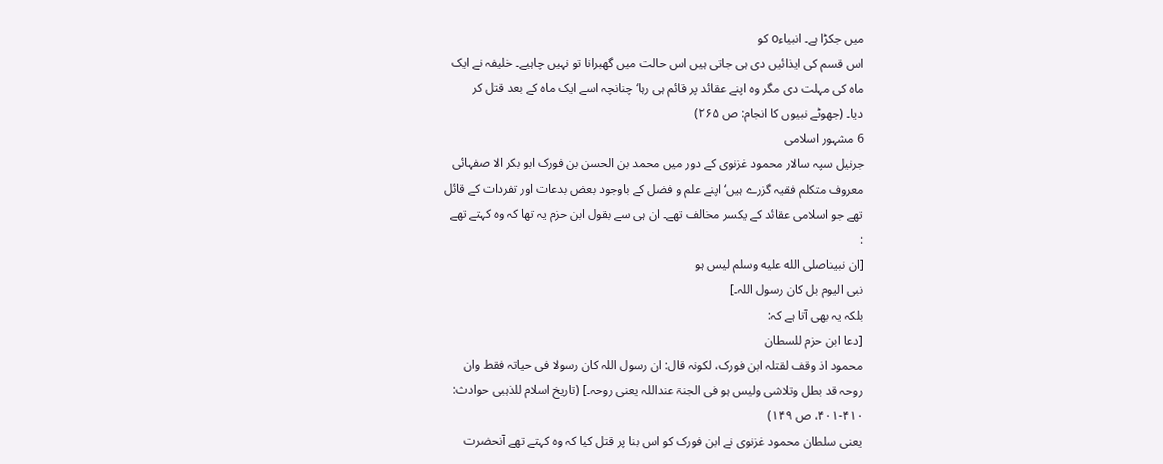میں جکڑا ہے۔ انبیاءo کو
اس قسم کی ایذائیں دی ہی جاتی ہیں اس حالت میں گھبرانا تو نہیں چاہیے۔ خلیفہ نے ایک
ماہ کی مہلت دی مگر وہ اپنے عقائد پر قائم ہی رہا‘ چنانچہ اسے ایک ماہ کے بعد قتل کر
دیا۔ (جھوٹے نبیوں کا انجام: ص ۲۶۵)
6 مشہور اسلامی
جرنیل سپہ سالار محمود غزنوی کے دور میں محمد بن الحسن بن فورک ابو بکر الا صفہائی
معروف متکلم فقیہ گزرے ہیں‘ اپنے علم و فضل کے باوجود بعض بدعات اور تفردات کے قائل
تھے جو اسلامی عقائد کے یکسر مخالف تھے۔ ان ہی سے بقول ابن حزم یہ تھا کہ وہ کہتے تھے
:
[ان نبیناصلى الله عليه وسلم لیس ہو
نبی الیوم بل کان رسول اللہ۔]
بلکہ یہ بھی آتا ہے کہ:
[دعا ابن حزم للسطان
محمود اذ وقف لقتلہ ابن فورک، لکونہ قال: ان رسول اللہ کان رسولا فی حیاتہ فقط وان
روحہ قد بطل وتلاشی ولیس ہو فی الجنۃ عنداللہ یعنی روحہ۔] (تاریخ اسلام للذہبی حوادث:
۴۰۱-۴۱۰، ص ۱۴۹)
یعنی سلطان محمود غزنوی نے ابن فورک کو اس بنا پر قتل کیا کہ وہ کہتے تھے آنحضرت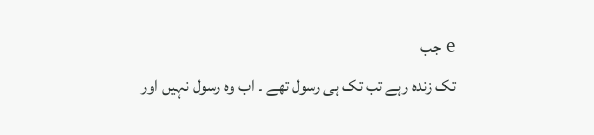e جب
تک زندہ رہے تب تک ہی رسول تھے ۔ اب وہ رسول نہیں اور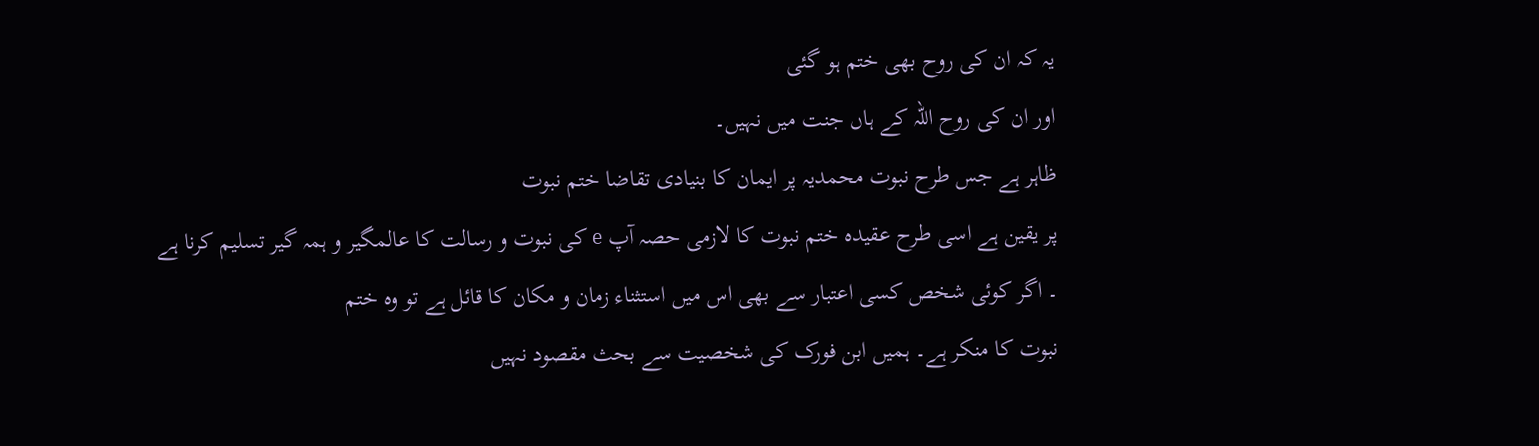یہ کہ ان کی روح بھی ختم ہو گئی
اور ان کی روح اللہ کے ہاں جنت میں نہیں۔
ظاہر ہے جس طرح نبوت محمدیہ پر ایمان کا بنیادی تقاضا ختم نبوت
پر یقین ہے اسی طرح عقیدہ ختم نبوت کا لازمی حصہ آپ e کی نبوت و رسالت کا عالمگیر و ہمہ گیر تسلیم کرنا ہے
۔ اگر کوئی شخص کسی اعتبار سے بھی اس میں استثناء زمان و مکان کا قائل ہے تو وہ ختم
نبوت کا منکر ہے۔ ہمیں ابن فورک کی شخصیت سے بحث مقصود نہیں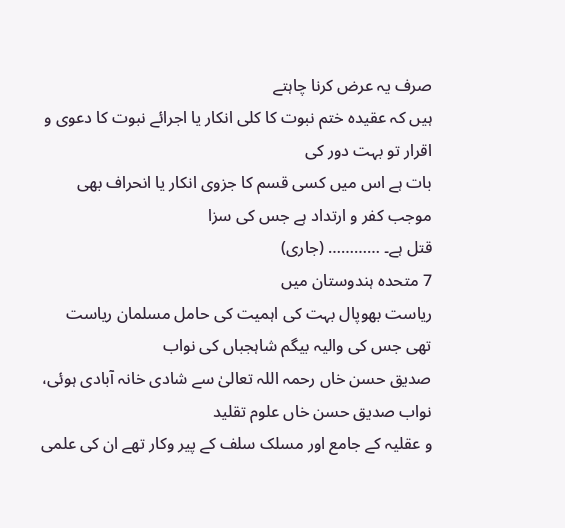صرف یہ عرض کرنا چاہتے
ہیں کہ عقیدہ ختم نبوت کا کلی انکار یا اجرائے نبوت کا دعوی و اقرار تو بہت دور کی
بات ہے اس میں کسی قسم کا جزوی انکار یا انحراف بھی موجب کفر و ارتداد ہے جس کی سزا
قتل ہے۔ ………… (جاری)
7 متحدہ ہندوستان میں
ریاست بھوپال بہت کی اہمیت کی حامل مسلمان ریاست تھی جس کی والیہ بیگم شاہجباں کی نواب
صدیق حسن خاں رحمہ اللہ تعالیٰ سے شادی خانہ آبادی ہوئی، نواب صدیق حسن خاں علوم تقلید
و عقلیہ کے جامع اور مسلک سلف کے پیر وکار تھے ان کی علمی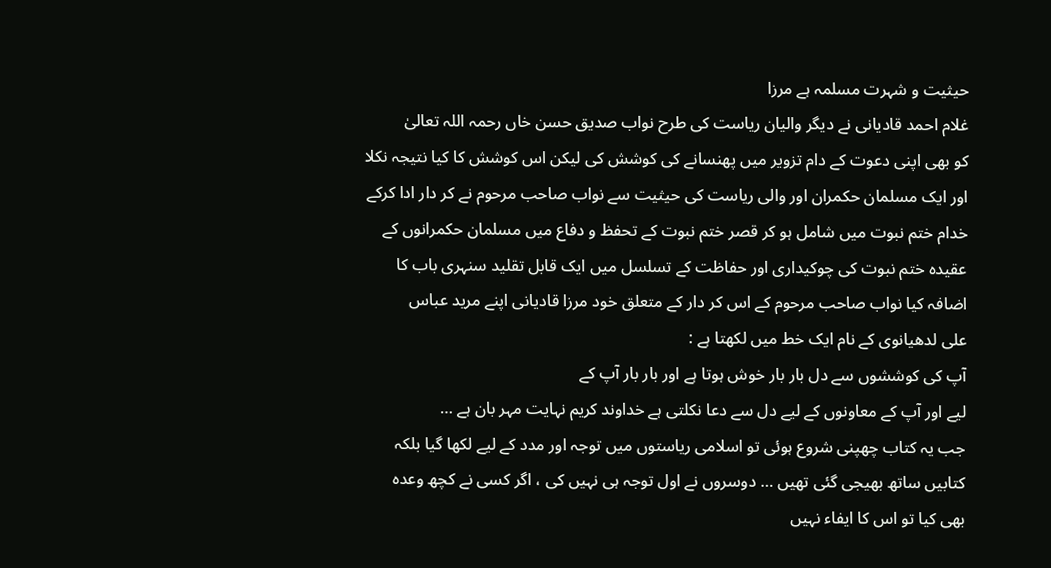حیثیت و شہرت مسلمہ ہے مرزا
غلام احمد قادیانی نے دیگر والیان ریاست کی طرح نواب صدیق حسن خاں رحمہ اللہ تعالیٰ
کو بھی اپنی دعوت کے دام تزویر میں پھنسانے کی کوشش کی لیکن اس کوشش کا کیا نتیجہ نکلا
اور ایک مسلمان حکمران اور والی ریاست کی حیثیت سے نواب صاحب مرحوم نے کر دار ادا کرکے
خدام ختم نبوت میں شامل ہو کر قصر ختم نبوت کے تحفظ و دفاع میں مسلمان حکمرانوں کے
عقیدہ ختم نبوت کی چوکیداری اور حفاظت کے تسلسل میں ایک قابل تقلید سنہری باب کا
اضافہ کیا نواب صاحب مرحوم کے اس کر دار کے متعلق خود مرزا قادیانی اپنے مرید عباس
علی لدھیانوی کے نام ایک خط میں لکھتا ہے :
آپ کی کوششوں سے دل بار بار خوش ہوتا ہے اور بار بار آپ کے
لیے اور آپ کے معاونوں کے لیے دل سے دعا نکلتی ہے خداوند کریم نہایت مہر بان ہے …
جب یہ کتاب چھپنی شروع ہوئی تو اسلامی ریاستوں میں توجہ اور مدد کے لیے لکھا گیا بلکہ
کتابیں ساتھ بھیجی گئی تھیں … دوسروں نے اول توجہ ہی نہیں کی ، اگر کسی نے کچھ وعدہ
بھی کیا تو اس کا ایفاء نہیں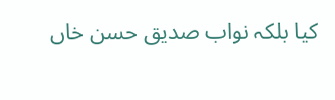کیا بلکہ نواب صدیق حسن خاں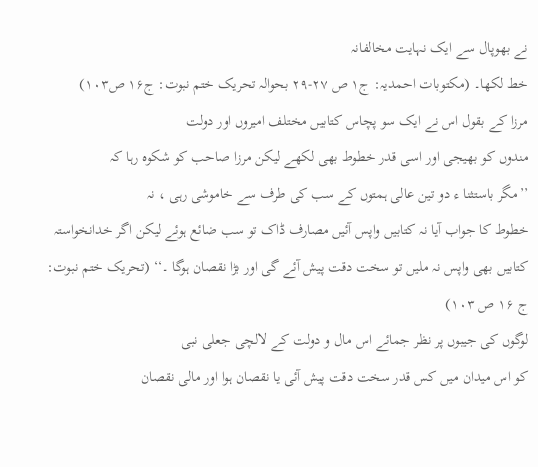نے بھوپال سے ایک نہایت مخالفانہ
خط لکھا۔ (مکتوبات احمدیہ: ج۱ ص ۲۷-۲۹ بحوالہ تحریک ختم نبوت: ج۱۶ ص۱۰۳)
مرزا کے بقول اس نے ایک سو پچاس کتابیں مختلف امیروں اور دولت
مندوں کو بھیجی اور اسی قدر خطوط بھی لکھے لیکن مرزا صاحب کو شکوہ رہا کہ
’’مگر باستثنا ء دو تین عالی ہمتوں کے سب کی طرف سے خاموشی رہی ، نہ
خطوط کا جواب آیا نہ کتابیں واپس آئیں مصارف ڈاک تو سب ضائع ہوئے لیکن اگر خدانخواستہ
کتابیں بھی واپس نہ ملیں تو سخت دقت پیش آئے گی اور بڑا نقصان ہوگا ۔‘‘ (تحریک ختم نبوت: ج ۱۶ ص ۱۰۳)
لوگوں کی جیبوں پر نظر جمائے اس مال و دولت کے لالچی جعلی نبی
کو اس میدان میں کس قدر سخت دقت پیش آئی یا نقصان ہوا اور مالی نقصان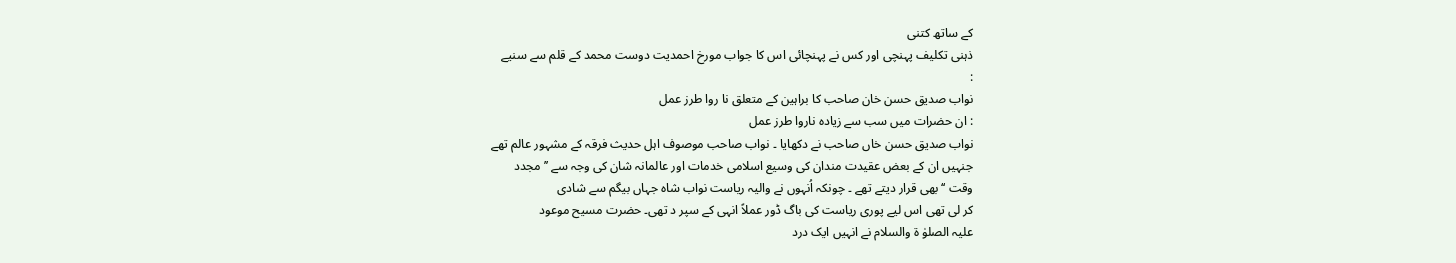کے ساتھ کتنی
ذہنی تکلیف پہنچی اور کس نے پہنچائی اس کا جواب مورخ احمدیت دوست محمد کے قلم سے سنیے
:
نواب صدیق حسن خان صاحب کا براہین کے متعلق نا روا طرز عمل
: ان حضرات میں سب سے زیادہ ناروا طرز عمل
نواب صدیق حسن خاں صاحب نے دکھایا ۔ نواب صاحب موصوف اہل حدیث فرقہ کے مشہور عالم تھے
جنہیں ان کے بعض عقیدت مندان کی وسیع اسلامی خدمات اور عالمانہ شان کی وجہ سے ’’ مجدد
وقت ‘‘ بھی قرار دیتے تھے ۔ چونکہ اُنہوں نے والیہ ریاست نواب شاہ جہاں بیگم سے شادی
کر لی تھی اس لیے پوری ریاست کی باگ ڈور عملاً انہی کے سپر د تھی۔ حضرت مسیح موعود
علیہ الصلوٰ ۃ والسلام نے انہیں ایک درد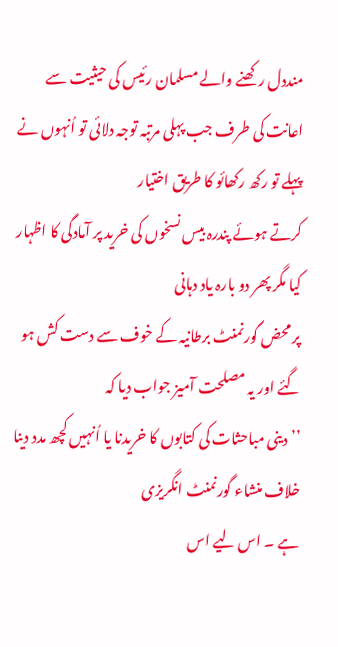منددل رکھنے والے مسلمان رئیس کی حیثیت سے
اعانت کی طرف جب پہلی مرتبہ توجہ دلائی تو اُنہوں نے پہلے تو رکھ رکھائو کا طریق اختیار
کرتے ہوئے پندرہ بیس نسخوں کی خرید پر آمادگی کا اظہار کیا مگر پھر دو بارہ یاد دہانی
پر محض گورنمنٹ برطانیہ کے خوف سے دست کش ہو گئے اور یہ مصلحت آمیز جواب دیا کہ
’’ دینی مباحثات کی کتابوں کا خریدنا یا اُنہیں کچھ مدد دینا خلاف منشاء گورنمنٹ انگریزی
ہے ۔ اس لیے اس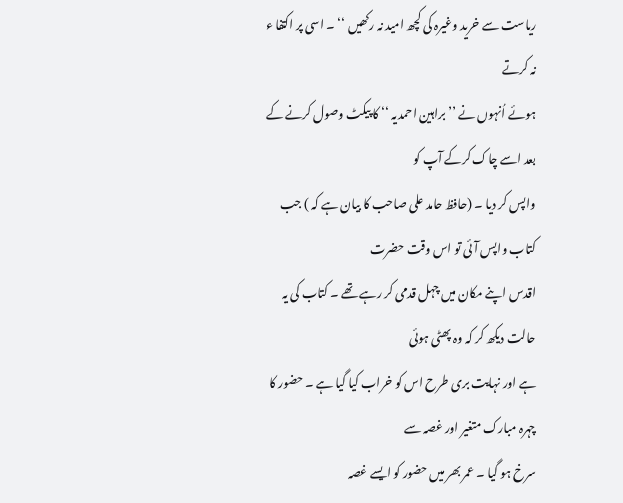ریاست سے خرید وغیرہ کی کچھ امید نہ رکھیں ‘‘ ۔ اسی پر اکتفا ء نہ کرتے
ہوئے اُنہوں نے ’’ براہین احمدیہ ‘‘ کا پیکٹ وصول کرنے کے بعد اسے چاک کرکے آپ کو
واپس کر دیا ۔ (حافظ حامد علی صاحب کا بیان ہے کہ ) جب کتاب واپس آئی تو اس وقت حضرت
اقدس اپنے مکان میں چہل قدمی کر رہے تھے ۔ کتاب کی یہ حالت دیکھ کر کہ وہ پھٹی ہوئی
ہے اور نہایت بری طرح اس کو خراب کیا گیا ہے ۔ حضور کا چہرہ مبارک متغیر اور غصہ سے
سرخ ہو گیا ۔ عمر بھر میں حضور کو ایسے غصہ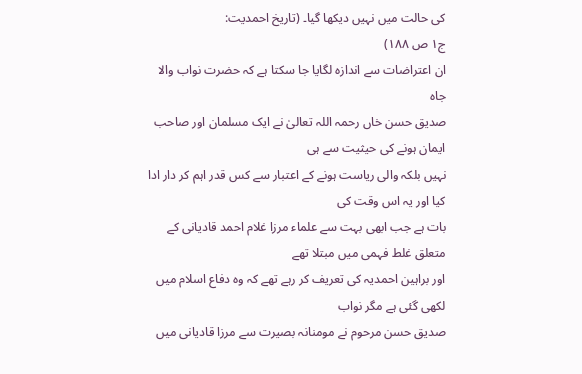کی حالت میں نہیں دیکھا گیا۔ (تاریخ احمدیت:
ج۱ ص ۱۸۸)
ان اعتراضات سے اندازہ لگایا جا سکتا ہے کہ حضرت نواب والا جاہ
صدیق حسن خاں رحمہ اللہ تعالیٰ نے ایک مسلمان اور صاحب ایمان ہونے کی حیثیت سے ہی
نہیں بلکہ والی ریاست ہونے کے اعتبار سے کس قدر اہم کر دار ادا کیا اور یہ اس وقت کی
بات ہے جب ابھی بہت سے علماء مرزا غلام احمد قادیانی کے متعلق غلط فہمی میں مبتلا تھے
اور براہین احمدیہ کی تعریف کر رہے تھے کہ وہ دفاع اسلام میں لکھی گئی ہے مگر نواب
صدیق حسن مرحوم نے مومنانہ بصیرت سے مرزا قادیانی میں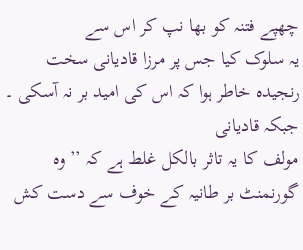چھپے فتنہ کو بھا نپ کر اس سے
یہ سلوک کیا جس پر مرزا قادیانی سخت رنجیدہ خاطر ہوا کہ اس کی امید بر نہ آسکی ۔
جبکہ قادیانی
مولف کا یہ تاثر بالکل غلط ہے کہ ’’ وہ گورنمنٹ بر طانیہ کے خوف سے دست کش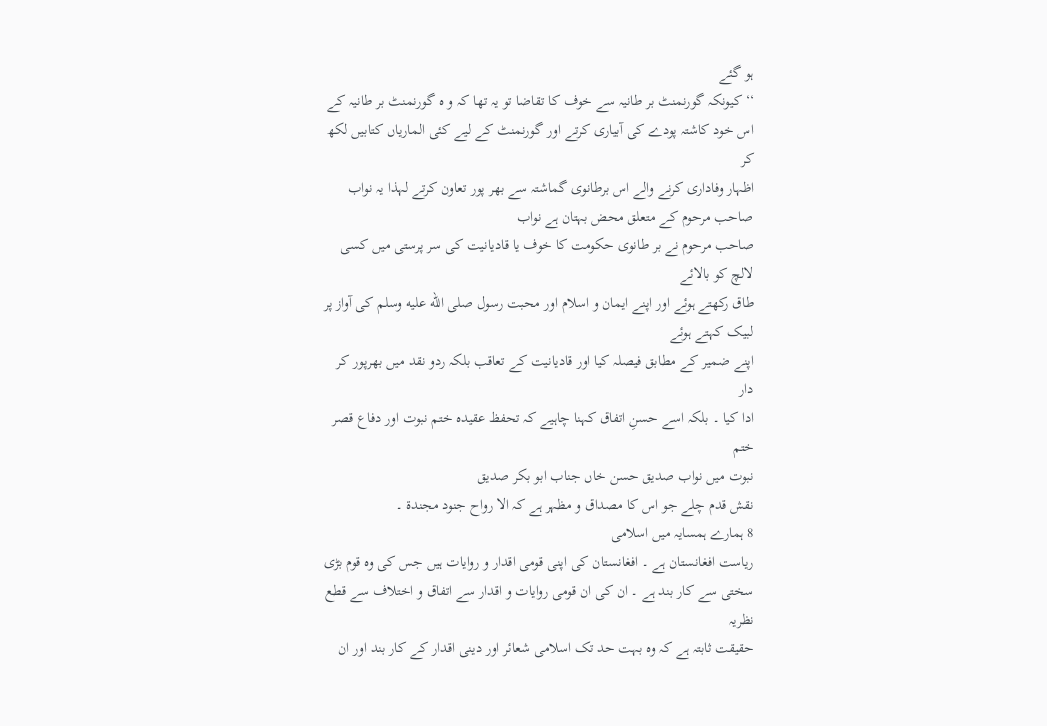ہو گئے
‘‘ کیونکہ گورنمنٹ بر طانیہ سے خوف کا تقاضا تو یہ تھا کہ و ہ گورنمنٹ بر طانیہ کے
اس خود کاشتہ پودے کی آبیاری کرتے اور گورنمنٹ کے لیے کئی الماریاں کتابیں لکھ کر
اظہار وفاداری کرنے والے اس برطانوی گماشتہ سے بھر پور تعاون کرتے لہذا یہ نواب صاحب مرحوم کے متعلق محض بہتان ہے نواب
صاحب مرحوم نے بر طانوی حکومت کا خوف یا قادیانیت کی سر پرستی میں کسی لالچ کو بالائے
طاق رکھتے ہوئے اور اپنے ایمان و اسلام اور محبت رسول صلى الله عليه وسلم کی آواز پر لبیک کہتے ہوئے
اپنے ضمیر کے مطابق فیصلہ کیا اور قادیانیت کے تعاقب بلکہ ردو نقد میں بھرپور کر دار
ادا کیا ۔ بلکہ اسے حسنِ اتفاق کہنا چاہیے کہ تحفظ عقیدہ ختم نبوت اور دفاع قصر ختم
نبوت میں نواب صدیق حسن خاں جناب ابو بکر صدیق
نقش قدم چلے جو اس کا مصداق و مظہر ہے کہ الا رواح جنود مجندۃ ۔
8 ہمارے ہمسایہ میں اسلامی
ریاست افغانستان ہے ۔ افغانستان کی اپنی قومی اقدار و روایات ہیں جس کی وہ قوم بڑی
سختی سے کار بند ہے ۔ ان کی ان قومی روایات و اقدار سے اتفاق و اختلاف سے قطع نظریہ
حقیقت ثابتہ ہے کہ وہ بہت حد تک اسلامی شعائر اور دینی اقدار کے کار بند اور ان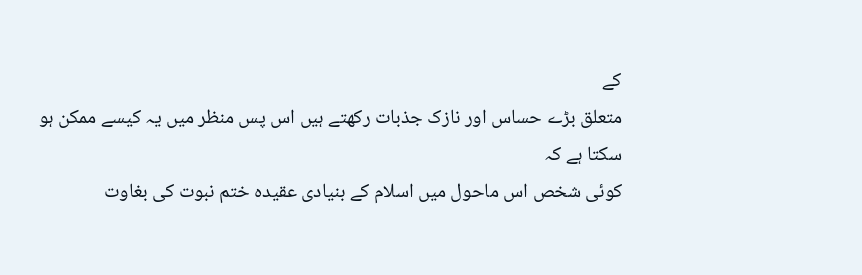کے
متعلق بڑے حساس اور نازک جذبات رکھتے ہیں اس پس منظر میں یہ کیسے ممکن ہو سکتا ہے کہ
کوئی شخص اس ماحول میں اسلام کے بنیادی عقیدہ ختم نبوت کی بغاوت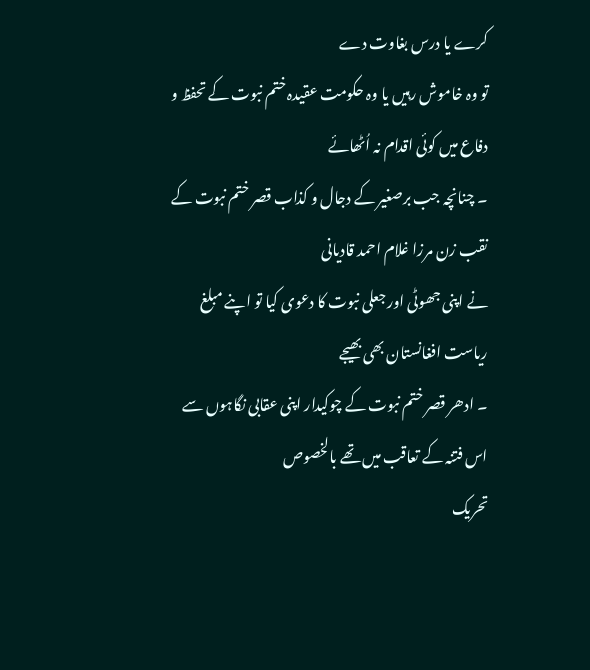کرے یا درس بغاوت دے
تو وہ خاموش رہیں یا وہ حکومت عقیدہ ختم نبوت کے تحفظ و دفاع میں کوئی اقدام نہ اُٹھائے
۔ چنانچہ جب برصغیر کے دجال و کذاب قصر ختم نبوت کے نقب زن مرزا غلام احمد قادیانی
نے اپنی جھوٹی اور جعلی نبوت کا دعوی کیا تو اپنے مبلغ ریاست افغانستان بھی بھیجے
۔ ادھر قصر ختم نبوت کے چوکیدار اپنی عقابی نگاہوں سے اس فتنہ کے تعاقب میں تھے بالخصوص
تحریک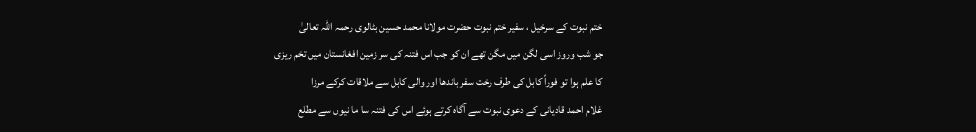ختم نبوت کے سرخیل ، سفیر ختم نبوت حضرت مولانا محمد حسین بٹالوی رحمہ اللہ تعالیٰ
جو شب وروز اسی لگن میں مگن تھے ان کو جب اس فتنہ کی سر زمین افغانستان میں تخم ریزی
کا علم ہوا تو فوراً کابل کی طرف رخت سفر باندھا اور والی کابل سے ملاقات کرکے مرزا
غلام احمد قادیانی کے دعوی نبوت سے آگاہ کرتے ہوئے اس کی فتنہ سا ما نیوں سے مطلع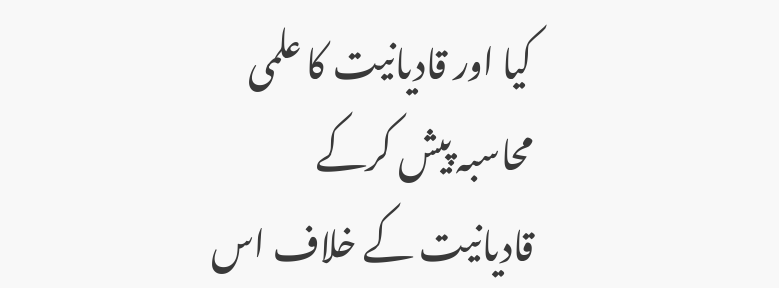کیا اور قادیانیت کا علمی محاسبہ پیش کرکے قادیانیت کے خلاف اس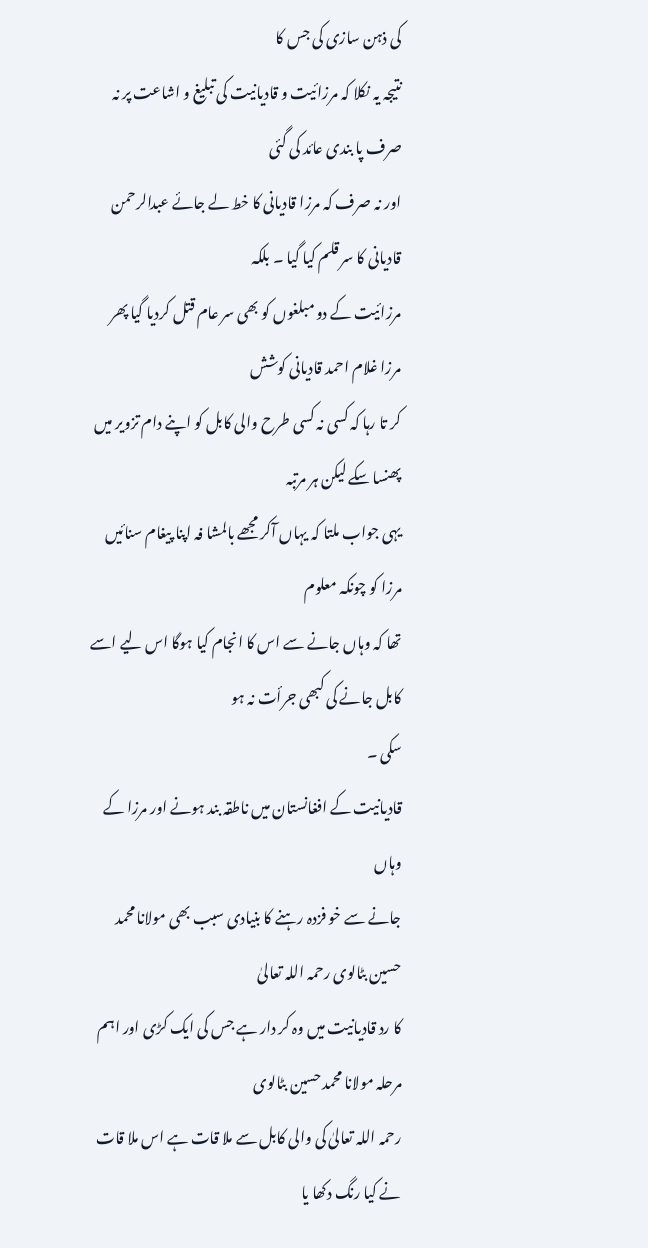کی ذہن سازی کی جس کا
نتیجہ یہ نکلا کہ مرزائیت و قادیانیت کی تبلیغ و اشاعت پر نہ صرف پا بندی عائد کی گئی
اور نہ صرف کہ مرزا قادیانی کا خط لے جائے عبدالرحمن قادیانی کا سر قلم کیا گیا ۔ بلکہ
مرزائیت کے دو مبلغوں کو بھی سر عام قتل کردیا گیا پھر مرزا غلام احمد قادیانی کوشش
کر تا رہا کہ کسی نہ کسی طرح والی کابل کو اپنے دام تزویر میں پھنسا سکے لیکن ہر مرتبہ
یہی جواب ملتا کہ یہاں آکر مجھے بالمشا فہ اپنا پیغام سنائیں مرزا کو چونکہ معلوم
تھا کہ وہاں جانے سے اس کا انجام کیا ہوگا اس لیے اسے کابل جانے کی کبھی جرأت نہ ہو
سکی ۔
قادیانیت کے افغانستان میں ناطقہ بند ہونے اور مرزا کے وہاں
جانے سے خو فزدہ رہنے کا بنیادی سبب بھی مولانا محمد حسین بٹالوی رحمہ اللہ تعالیٰ
کا رد قادیانیت میں وہ کر دار ہے جس کی ایک کڑی اور اہم مرحلہ مولانا محمد حسین بٹالوی
رحمہ اللہ تعالیٰ کی والی کابل سے ملا قات ہے اس ملا قات نے کیا رنگ دکھا یا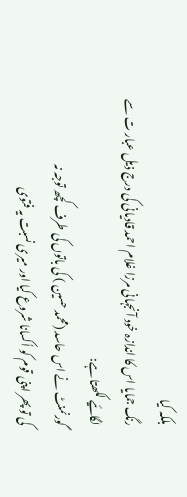بلکہ کیا
رنگ جمایا اس کا اندازہ خود آنجہانی مرزا غلام احمد قادیانی کی درج ذیل عبار ت سے
لگائیے لکھتا ہے:
گورنمنٹ نے اس حاسد (محمد حسین ) کی باتوں کی طرف کچھ توجہ نہ
کی تو پھر اپنی قوم کو اُکسانا شروع کیا اور میری نسبت یہ فتوی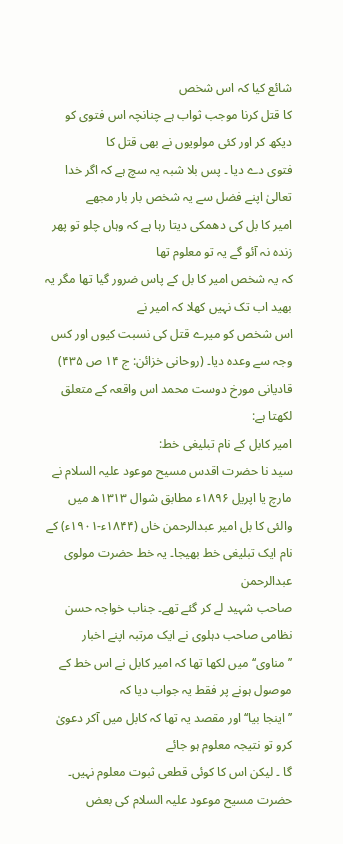شائع کیا کہ اس شخص
کا قتل کرنا موجب ثواب ہے چنانچہ اس فتوی کو دیکھ کر اور کئی مولویوں نے بھی قتل کا
فتوی دے دیا ۔ پس بلا شبہ یہ سچ ہے کہ اگر خدا تعالیٰ اپنے فضل سے یہ شخص بار بار مجھے
امیر کا بل کی دھمکی دیتا رہا ہے کہ وہاں چلو تو پھر زندہ نہ آئو گے یہ تو معلوم تھا
کہ یہ شخص امیر کا بل کے پاس ضرور گیا تھا مگر یہ بھید اب تک نہیں کھلا کہ امیر نے
اس شخص کو میرے قتل کی نسبت کیوں اور کس وجہ سے وعدہ دیا۔ (روحانی خزائن: ج ۱۴ ص ۴۳۵)
قادیانی مورخ دوست محمد اس واقعہ کے متعلق لکھتا ہے:
امیر کابل کے نام تبلیغی خط:
سید نا حضرت اقدس مسیح موعود علیہ السلام نے مارچ یا اپریل ۱۸۹۶ء مطابق شوال ۱۳۱۳ھ میں والئی کا بل امیر عبدالرحمن خاں (۱۸۴۴ء-۱۹۰۱ء) کے نام ایک تبلیغی خط بھیجا۔ یہ خط حضرت مولوی عبدالرحمن
صاحب شہید لے کر گئے تھے۔ جناب خواجہ حسن نظامی صاحب دہلوی نے ایک مرتبہ اپنے اخبار
’’مناوی‘‘ میں لکھا تھا کہ امیر کابل نے اس خط کے موصول ہونے پر فقط یہ جواب دیا کہ
’’اینجا بیا‘‘ اور مقصد یہ تھا کہ کابل میں آکر دعویٰ کرو تو نتیجہ معلوم ہو جائے
گا ۔ لیکن اس کا کوئی قطعی ثبوت معلوم نہیں۔ حضرت مسیح موعود علیہ السلام کی بعض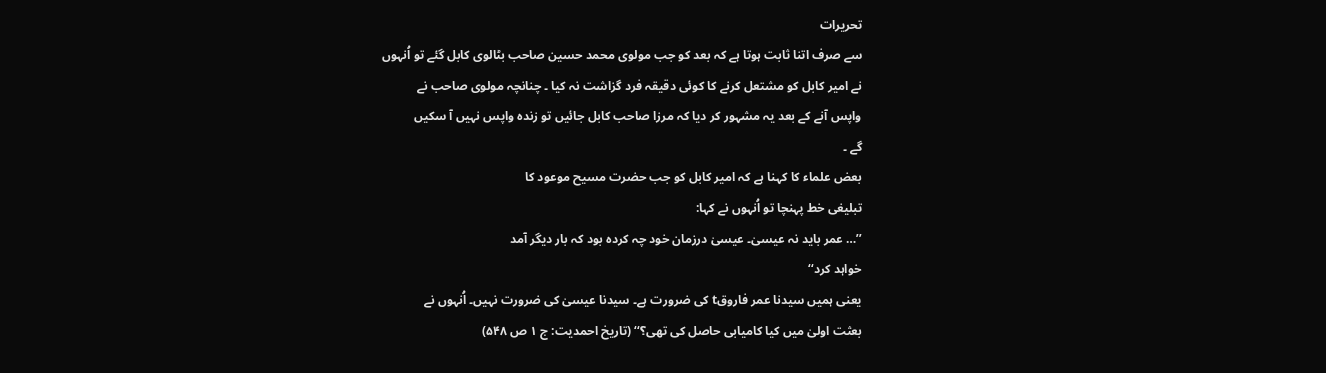تحریرات
سے صرف اتنا ثابت ہوتا ہے کہ بعد کو جب مولوی محمد حسین صاحب بٹالوی کابل گئے تو اُنہوں
نے امیر کابل کو مشتعل کرنے کا کوئی دقیقہ فرد گزاشت نہ کیا ۔ چنانچہ مولوی صاحب نے
واپس آنے کے بعد یہ مشہور کر دیا کہ مرزا صاحب کابل جائیں تو زندہ واپس نہیں آ سکیں
گے ۔
بعض علماء کا کہنا ہے کہ امیر کابل کو جب حضرت مسیح موعود کا
تبلیغی خط پہنچا تو اُنہوں نے کہا:
’’… عمر باید نہ عیسیٰ۔ عیسیٰ درزمان خود چہ کردہ بود کہ بار دیگر آمد
خواہد کرد‘‘
یعنی ہمیں سیدنا عمر فاروقt کی ضرورت ہے۔ سیدنا عیسیٰ کی ضرورت نہیں۔ اُنہوں نے
بعثت اولیٰ میں کیا کامیابی حاصل کی تھی؟‘‘ (تاریخ احمدیت: ج ۱ ص ۵۴۸)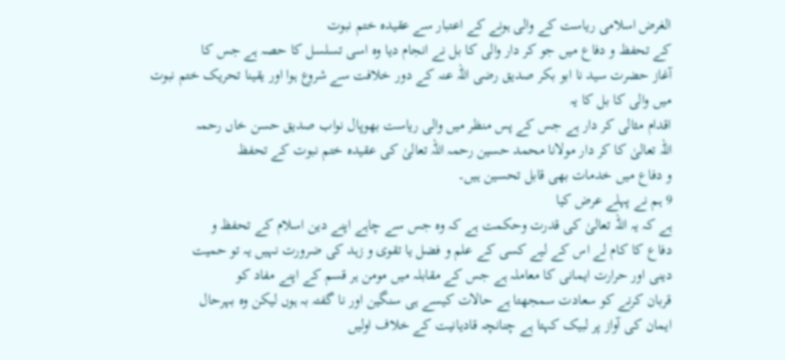الغرض اسلامی ریاست کے والی ہونے کے اعتبار سے عقیدہ ختم نبوت
کے تحفظ و دفاع میں جو کر دار والی کا بل نے انجام دیا وہ اسی تسلسل کا حصہ ہے جس کا
آغاز حضرت سید نا ابو بکر صدیق رضی اللہ عنہ کے دور خلافت سے شروع ہوا اور یقینا تحریک ختم نبوت میں والی کا بل کا یہ
اقدام مثالی کر دار ہے جس کے پس منظر میں والی ریاست بھوپال نواب صدیق حسن خاں رحمہ
اللہ تعالیٰ کا کر دار مولانا محمد حسین رحمہ اللہ تعالیٰ کی عقیدہ ختم نبوت کے تحفظ
و دفاع میں خدمات بھی قابل تحسین ہیں۔
9 ہم نے پہلے عرض کیا
ہے کہ یہ اللہ تعالیٰ کی قدرت وحکمت ہے کہ وہ جس سے چاہے اپنے دین اسلام کے تحفظ و
دفاع کا کام لے اس کے لیے کسی کے علم و فضل یا تقوی و زہد کی ضرورت نہیں یہ تو حمیت
دینی اور حرارت ایمانی کا معاملہ ہے جس کے مقابلہ میں مومن ہر قسم کے اپنے مفاد کو
قربان کرنے کو سعادت سمجھتا ہے حالات کیسے ہی سنگین اور نا گفتہ بہ ہوں لیکن وہ بہرحال
ایمان کی آواز پر لبیک کہتا ہے چنانچہ قادیانیت کے خلاف اولیں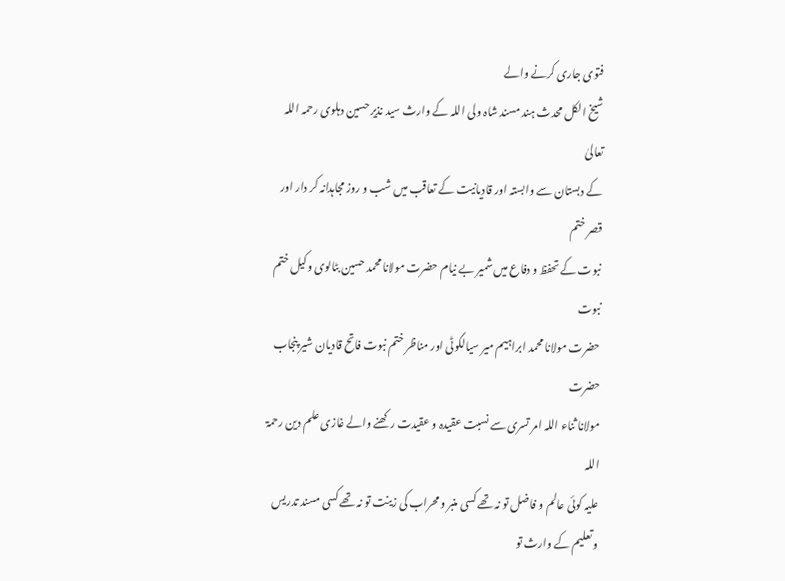فتوی جاری کرنے والے
شیخ الکل محدث ہند مسند شاہ ولی اللہ کے وارث سید نذیر حسین دہلوی رحمہ اللہ تعالیٰ
کے دبستان سے وابستہ اور قادیانیت کے تعاقب میں شب و روز مجاہدانہ کر دار اور قصر ختم
نبوت کے تحفظ و دفاع میں شمیر بے نیام حضرت مولانا محمد حسین بٹالوی وکیل ختم نبوت
حضرت مولانا محمد ابراہیم میر سیالکوٹی اور مناظر ختم نبوت فاتح قادیان شیر پنجاب حضرت
مولانا ثناء اللہ امر تسری سے نسبت عقیدہ و عقیدت رکھنے والے غازی علم دین رحمۃ اللہ
علیہ کوئی عالم و فاضل تو نہ تھے کسی منبر و محراب کی زینت تو نہ تھے کسی مسند تدریس
و تعلیم کے وارث تو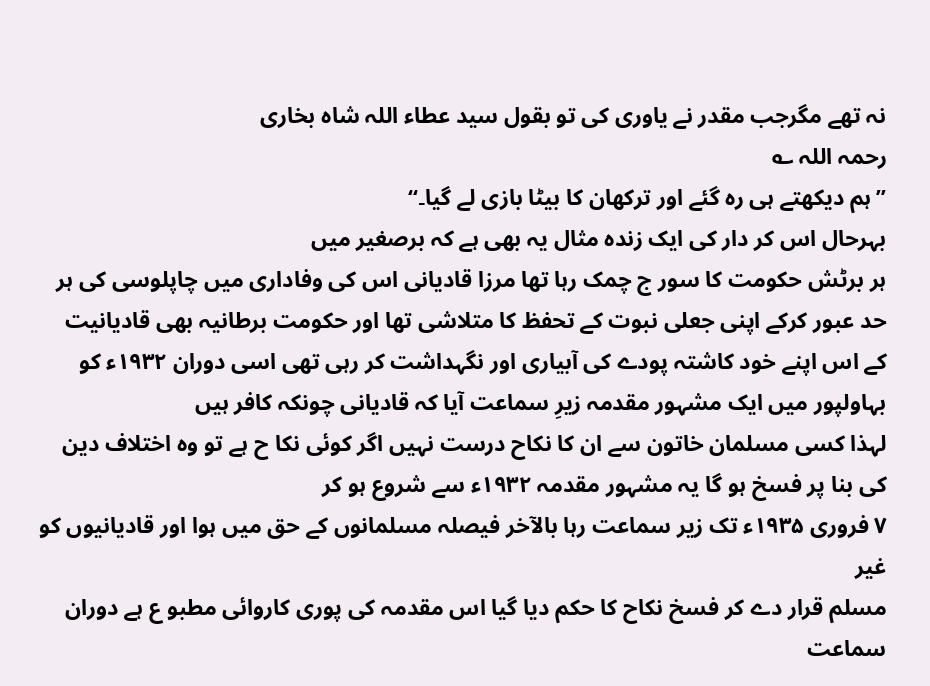نہ تھے مگرجب مقدر نے یاوری کی تو بقول سید عطاء اللہ شاہ بخاری
رحمہ اللہ ؎
’’ہم دیکھتے ہی رہ گئے اور ترکھان کا بیٹا بازی لے گیا۔‘‘
بہرحال اس کر دار کی ایک زندہ مثال یہ بھی ہے کہ برصغیر میں
ہر برٹش حکومت کا سور ج چمک رہا تھا مرزا قادیانی اس کی وفاداری میں چاپلوسی کی ہر
حد عبور کرکے اپنی جعلی نبوت کے تحفظ کا متلاشی تھا اور حکومت برطانیہ بھی قادیانیت
کے اس اپنے خود کاشتہ پودے کی آبیاری اور نگہداشت کر رہی تھی اسی دوران ۱۹۳۲ء کو بہاولپور میں ایک مشہور مقدمہ زیرِ سماعت آیا کہ قادیانی چونکہ کافر ہیں
لہذا کسی مسلمان خاتون سے ان کا نکاح درست نہیں اگر کوئی نکا ح ہے تو وہ اختلاف دین
کی بنا پر فسخ ہو گا یہ مشہور مقدمہ ۱۹۳۲ء سے شروع ہو کر
۷ فروری ۱۹۳۵ء تک زیر سماعت رہا بالآخر فیصلہ مسلمانوں کے حق میں ہوا اور قادیانیوں کو غیر
مسلم قرار دے کر فسخ نکاح کا حکم دیا گیا اس مقدمہ کی پوری کاروائی مطبو ع ہے دوران
سماعت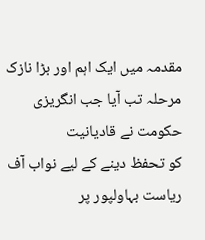مقدمہ میں ایک اہم اور بڑا نازک مرحلہ تب آیا جب انگریزی حکومت نے قادیانیت
کو تحفظ دینے کے لیے نواب آف ریاست بہاولپور پر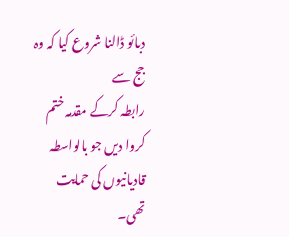دبائو ڈالنا شروع کیا کہ وہ جج سے
رابطہ کرکے مقدمہ ختم کروا دیں جو بالواسطہ قادیانیوں کی حمایت تھی۔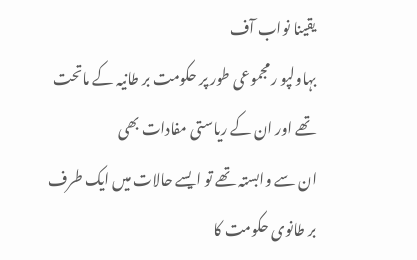یقینا نواب آف
بہاولپو ر مجموعی طور پر حکومت بر طانیہ کے ماتحت تھے اور ان کے ریاستی مفادات بھی
ان سے وابستہ تھے تو ایسے حالات میں ایک طرف بر طانوی حکومت کا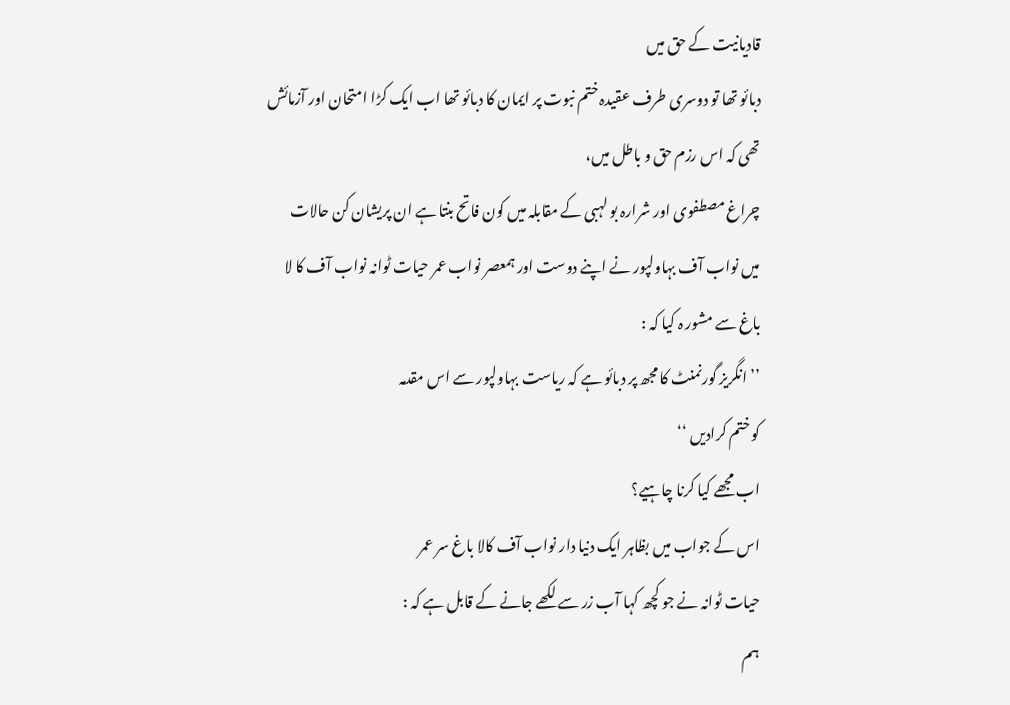قادیانیت کے حق میں
دبائو تھا تو دوسری طرف عقیدہ ختم نبوت پر ایمان کا دبائو تھا اب ایک کڑا امتحان اور آزمائش تھی کہ اس رزم حق و باطل میں،
چراغ مصطفوی اور شرارہ بو لہبی کے مقابلہ میں کون فاتح بنتا ہے ان پریشان کن حالات
میں نواب آف بہاولپور نے اپنے دوست اور ہمعصر نواب عمر حیات ٹوانہ نواب آف کا لا
باغ سے مشور ہ کیا کہ :
’’انگریز گورنمنٹ کا مجھ پر دبائو ہے کہ ریاست بہاولپور سے اس مقدمہ
کو ختم کرادیں ‘‘
اب مجھے کیا کرنا چاہیے؟
اس کے جواب میں بظاہر ایک دنیا دار نواب آف کالا باغ سر عمر
حیات ٹوانہ نے جو کچھ کہا آب زر سے لکھے جانے کے قابل ہے کہ :
ہم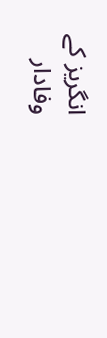انگریز کے
وفادار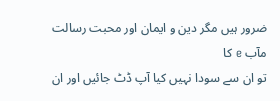ضرور ہیں مگر دین و ایمان اور محبت رسالت مآب e کا
تو ان سے سودا نہیں کیا آپ ڈٹ جائیں اور ان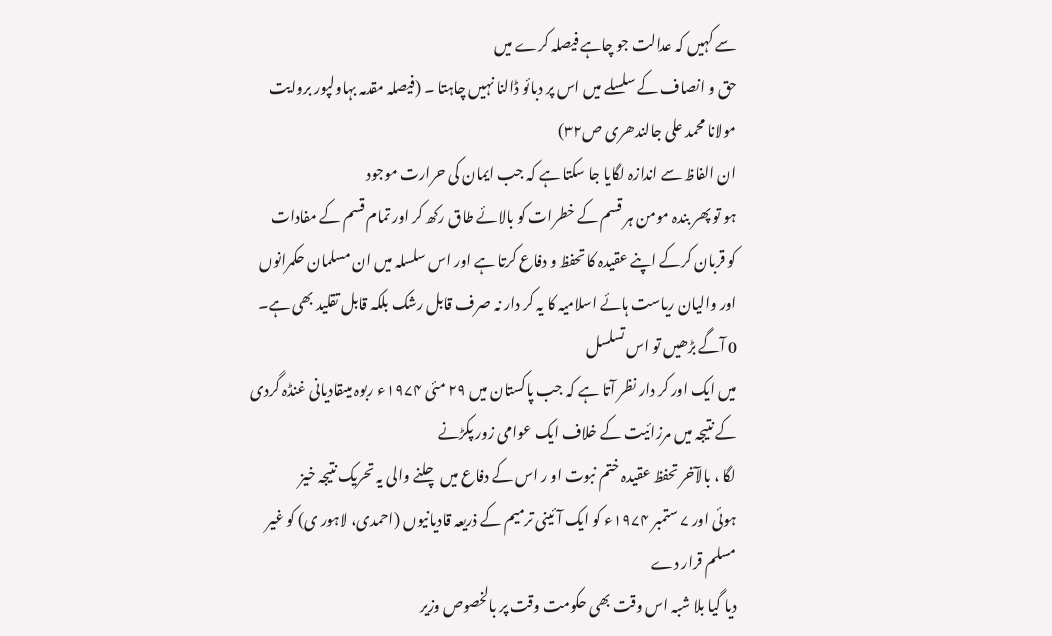سے کہیں کہ عدالت جو چاہے فیصلہ کرے میں
حق و انصاف کے سلسلے میں اس پر دبائو ڈالنا نہیں چاہتا ۔ (فیصلہ مقدمہ بہاولپور بروایت
مولانا محمد علی جالندھری ص۳۲)
ان الفاظ سے اندازہ لگایا جا سکتا ہے کہ جب ایمان کی حرارت موجود
ہو تو پھر بندہ مومن ہر قسم کے خطرات کو بالائے طاق رکھ کر اور تمام قسم کے مفادات
کو قربان کرکے اپنے عقیدہ کا تحفظ و دفاع کرتا ہے اور اس سلسلہ میں ان مسلمان حکمرانوں
اور والیان ریاست ہائے اسلامیہ کا یہ کر دار نہ صرف قابل رشک بلکہ قابل تقلید بھی ہے۔
0 آگے بڑھیں تو اس تسلسل
میں ایک اور کر دار نظر آتا ہے کہ جب پاکستان میں ۲۹ مئی ۱۹۷۴ء ربوہ میںقادیانی غنڈہ گردی کے نتیجہ میں مرزائیت کے خلاف ایک عوامی زور پکڑنے
لگا ، بالآخر تحفظ عقیدہ ختم نبوت او ر اس کے دفاع میں چلنے والی یہ تحریک نتیجہ خیز
ہوئی اور ۷ ستمبر ۱۹۷۴ء کو ایک آئینی ترمیم کے ذریعہ قادیانیوں (احمدی، لاہور ی) کو غیر مسلم قرار دے
دیا گیا بلا شبہ اس وقت بھی حکومت وقت پر بالخصوص وزیر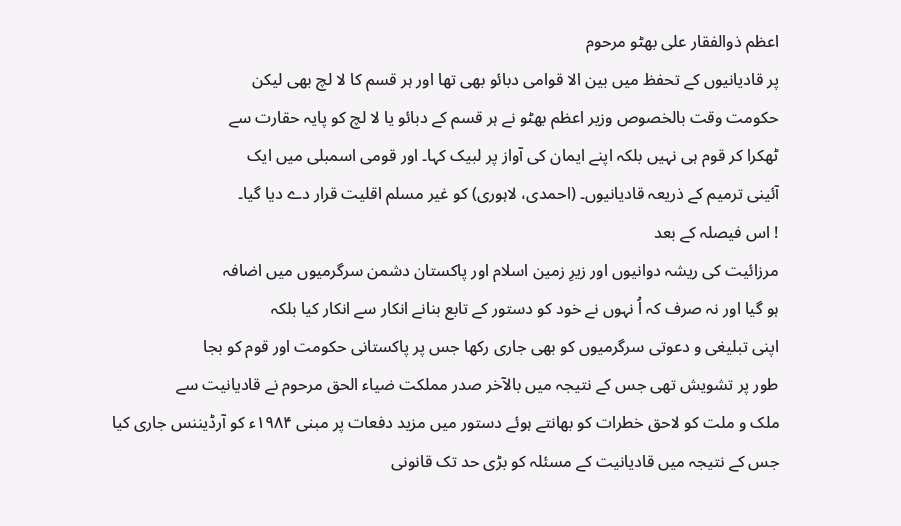اعظم ذوالفقار علی بھٹو مرحوم
پر قادیانیوں کے تحفظ میں بین الا قوامی دبائو بھی تھا اور ہر قسم کا لا لچ بھی لیکن
حکومت وقت بالخصوص وزیر اعظم بھٹو نے ہر قسم کے دبائو یا لا لچ کو پایہ حقارت سے
ٹھکرا کر قوم ہی نہیں بلکہ اپنے ایمان کی آواز پر لبیک کہا۔ اور قومی اسمبلی میں ایک
آئینی ترمیم کے ذریعہ قادیانیوں۔ (احمدی، لاہوری) کو غیر مسلم اقلیت قرار دے دیا گیا۔
! اس فیصلہ کے بعد
مرزائیت کی ریشہ دوانیوں اور زیرِ زمین اسلام اور پاکستان دشمن سرگرمیوں میں اضافہ
ہو گیا اور نہ صرف کہ اُ نہوں نے خود کو دستور کے تابع بنانے انکار سے انکار کیا بلکہ
اپنی تبلیغی و دعوتی سرگرمیوں کو بھی جاری رکھا جس پر پاکستانی حکومت اور قوم کو بجا
طور پر تشویش تھی جس کے نتیجہ میں بالآخر صدر مملکت ضیاء الحق مرحوم نے قادیانیت سے
ملک و ملت کو لاحق خطرات کو بھانتے ہوئے دستور میں مزید دفعات پر مبنی ۱۹۸۴ء کو آرڈیننس جاری کیا جس کے نتیجہ میں قادیانیت کے مسئلہ کو بڑی حد تک قانونی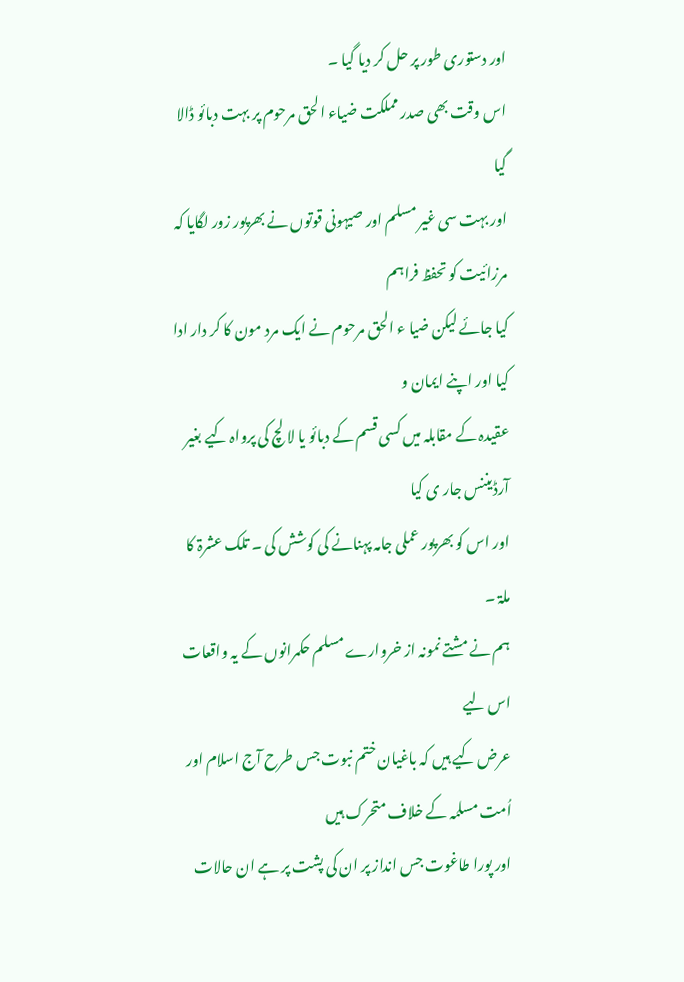اور دستوری طور پر حل کر دیا گیا ۔
اس وقت بھی صدر مملکت ضیاء الحق مرحوم پر بہت دبائو ڈالا گیا
اور بہت سی غیر مسلم اور صیہونی قوتوں نے بھرپور زور لگایا کہ مرزائیت کو تحفظ فراہم
کیا جائے لیکن ضیا ء الحق مرحوم نے ایک مرد مون کا کر دار ادا کیا اور اپنے ایمان و
عقیدہ کے مقابلہ میں کسی قسم کے دبائو یا لا لچ کی پرواہ کیے بغیر آرڈیننس جار ی کیا
اور اس کو بھرپور عملی جامہ پہنانے کی کوشش کی ۔ تلک عشرۃ کا ملۃ ۔
ہم نے مشتے نمونہ از خروارے مسلم حکمرانوں کے یہ واقعات اس لیے
عرض کیے ہیں کہ باغیان ختم نبوت جس طرح آج اسلام اور اُمت مسلمہ کے خلاف متحرک ہیں
اور پورا طاغوت جس انداز پر ان کی پشت پر ہے ان حالات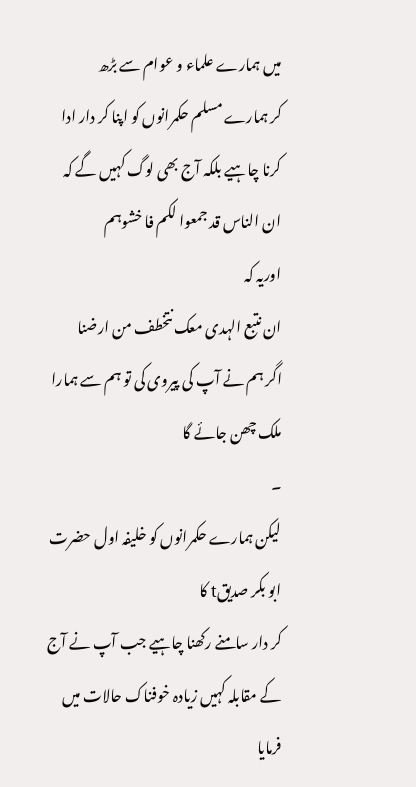میں ہمارے علماء و عوام سے بڑھ
کر ہمارے مسلم حکمرانوں کو اپنا کر دار ادا کرنا چاہیے بلکہ آج بھی لوگ کہیں گے کہ
ان الناس قد جمعوا لکم فا خشوہم
اوریہ کہ
ان نتبع الہدی معک نتخطف من ارضنا
اگر ہم نے آپ کی پیروی کی تو ہم سے ہمارا ملک چھن جائے گا
۔
لیکن ہمارے حکمرانوں کو خلیفہ اول حضرت ابو بکر صدیقt کا
کر دار سامنے رکھنا چاہیے جب آپ نے آج کے مقابلہ کہیں زیادہ خوفناک حالات میں فرمایا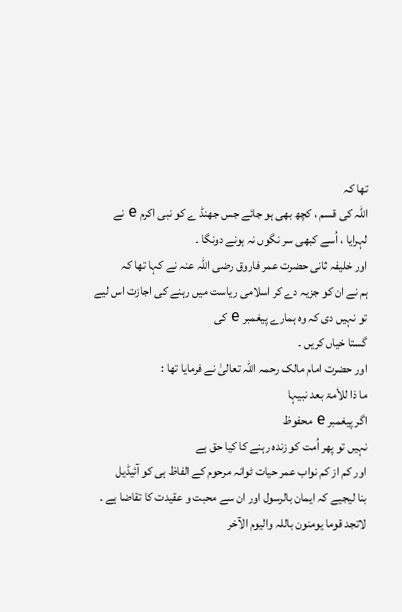تھا کہ
اللہ کی قسم ، کچھ بھی ہو جائے جس جھنڈ ے کو نبی اکرم e نے
لہرایا ، اُسے کبھی سر نگوں نہ ہونے دونگا ۔
اور خلیفہ ثانی حضرت عمر فاروق رضی اللہ عنہ نے کہا تھا کہ
ہم نے ان کو جزیہ دے کر اسلامی ریاست میں رہنے کی اجازت اس لیے
تو نہیں دی کہ وہ ہمارے پیغمبر e کی
گستا خیاں کریں ۔
اور حضرت امام مالک رحمہ اللہ تعالیٰ نے فرمایا تھا :
ما ذا للأمۃ بعد نبیہا
اگر پیغمبر e محفوظ
نہیں تو پھر اُمت کو زندہ رہنے کا کیا حق ہے
اور کم از کم نواب عمر حیات ٹوانہ مرحوم کے الفاظ ہی کو آئیڈیل
بنا لیجیے کہ ایمان بالرسول اور ان سے محبت و عقیدت کا تقاضا ہے ۔
لاتجد قوما یومنون باللہ والیوم الآخر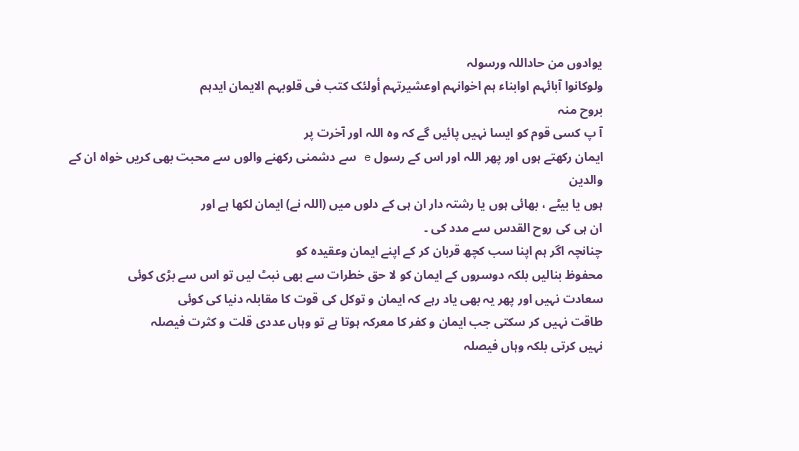یوادوں من حاداللہ ورسولہ
ولوکانوا آبائہم اوابناء ہم اخوانہم اوعشیرتہم أولئک کتب فی قلوبہم الایمان ایدہم
بروح منہ
آ پ کسی قوم کو ایسا نہیں پائیں گے کہ وہ اللہ اور آخرت پر
ایمان رکھتے ہوں اور پھر اللہ اور اس کے رسول e سے دشمنی رکھنے والوں سے محبت بھی کریں خواہ ان کے والدین
ہوں یا بیٹے ، بھائی ہوں یا رشتہ دار ان ہی کے دلوں میں (اللہ نے) ایمان لکھا ہے اور
ان ہی کی روح القدس سے مدد کی ۔
چنانچہ اگر ہم اپنا سب کچھ قربان کر کے اپنے ایمان وعقیدہ کو
محفوظ بنالیں بلکہ دوسروں کے ایمان کو لا حق خطرات سے بھی نبٹ لیں تو اس سے بڑی کوئی
سعادت نہیں اور پھر یہ بھی یاد رہے کہ ایمان و توکل کی قوت کا مقابلہ دنیا کی کوئی
طاقت نہیں کر سکتی جب ایمان و کفر کا معرکہ ہوتا ہے تو وہاں عددی قلت و کثرت فیصلہ
نہیں کرتی بلکہ وہاں فیصلہ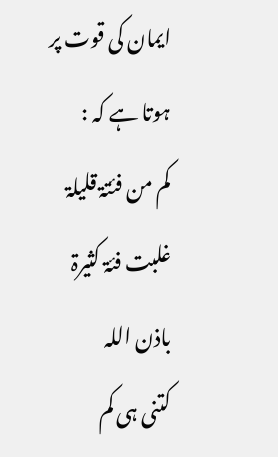ایمان کی قوت پر ہوتا ہے کہ :
کم من فئتۃ قلیلۃ غلبت فئۃ کثیرۃ باذن اللہ
کتنی ہی کم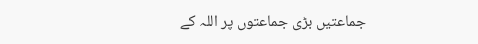جماعتیں بڑی جماعتوں پر اللہ کے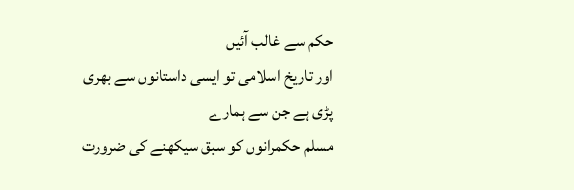حکم سے غالب آئیں
اور تاریخ اسلامی تو ایسی داستانوں سے بھری پڑی ہے جن سے ہمارے
مسلم حکمرانوں کو سبق سیکھنے کی ضرورت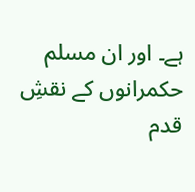ہے۔ اور ان مسلم حکمرانوں کے نقشِ قدم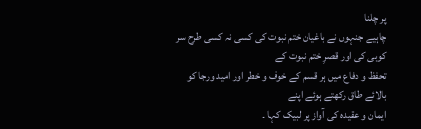پر چلنا
چاہیے جنہوں نے باغیان ختم نبوت کی کسی نہ کسی طرح سر کوبی کی اور قصرِ ختم نبوت کے
تحفظ و دفاع میں ہر قسم کے خوف و خطر اور امید ورجا کو بالائے طاق رکھتے ہوئے اپنے
ایمان و عقیدہ کی آواز پر لبیک کہا ۔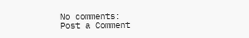No comments:
Post a Comment